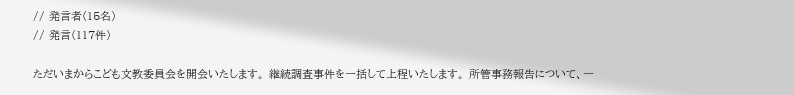// 発言者(15名)
// 発言(117件)

ただいまからこども文教委員会を開会いたします。 継続調査事件を一括して上程いたします。 所管事務報告について、一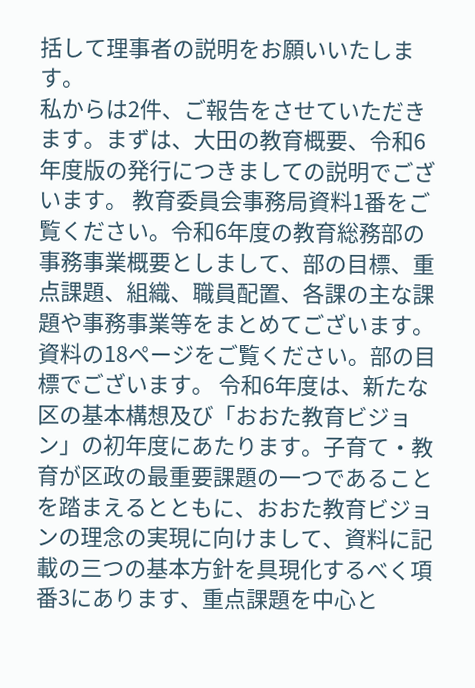括して理事者の説明をお願いいたします。
私からは2件、ご報告をさせていただきます。まずは、大田の教育概要、令和6年度版の発行につきましての説明でございます。 教育委員会事務局資料1番をご覧ください。令和6年度の教育総務部の事務事業概要としまして、部の目標、重点課題、組織、職員配置、各課の主な課題や事務事業等をまとめてございます。 資料の18ページをご覧ください。部の目標でございます。 令和6年度は、新たな区の基本構想及び「おおた教育ビジョン」の初年度にあたります。子育て・教育が区政の最重要課題の一つであることを踏まえるとともに、おおた教育ビジョンの理念の実現に向けまして、資料に記載の三つの基本方針を具現化するべく項番3にあります、重点課題を中心と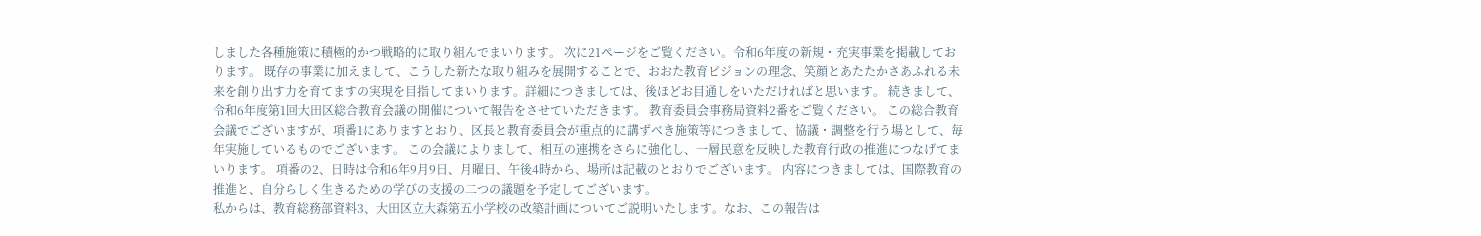しました各種施策に積極的かつ戦略的に取り組んでまいります。 次に21ページをご覧ください。令和6年度の新規・充実事業を掲載しております。 既存の事業に加えまして、こうした新たな取り組みを展開することで、おおた教育ビジョンの理念、笑顔とあたたかさあふれる未来を創り出す力を育てますの実現を目指してまいります。詳細につきましては、後ほどお目通しをいただければと思います。 続きまして、令和6年度第1回大田区総合教育会議の開催について報告をさせていただきます。 教育委員会事務局資料2番をご覧ください。 この総合教育会議でございますが、項番1にありますとおり、区長と教育委員会が重点的に講ずべき施策等につきまして、協議・調整を行う場として、毎年実施しているものでございます。 この会議によりまして、相互の連携をさらに強化し、一層民意を反映した教育行政の推進につなげてまいります。 項番の2、日時は令和6年9月9日、月曜日、午後4時から、場所は記載のとおりでございます。 内容につきましては、国際教育の推進と、自分らしく生きるための学びの支援の二つの議題を予定してございます。
私からは、教育総務部資料3、大田区立大森第五小学校の改築計画についてご説明いたします。なお、この報告は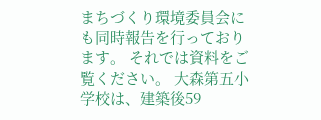まちづくり環境委員会にも同時報告を行っております。 それでは資料をご覧ください。 大森第五小学校は、建築後59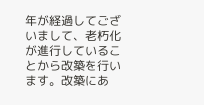年が経過してございまして、老朽化が進行していることから改築を行います。改築にあ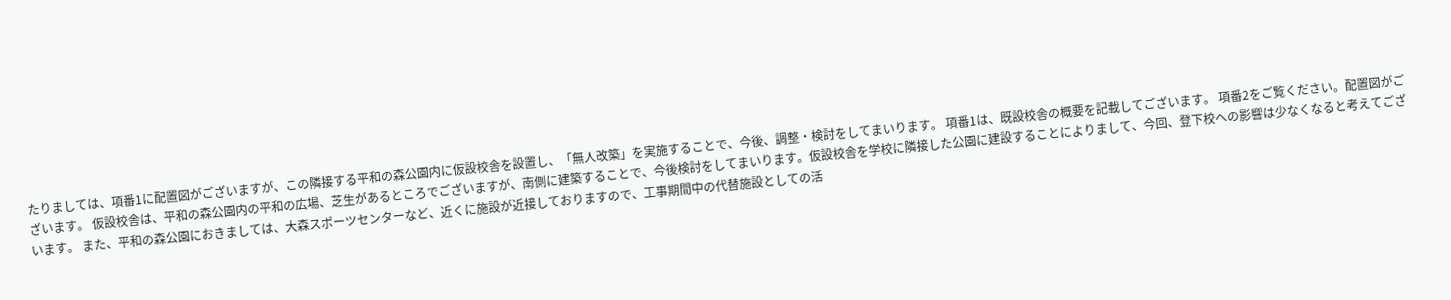たりましては、項番1に配置図がございますが、この隣接する平和の森公園内に仮設校舎を設置し、「無人改築」を実施することで、今後、調整・検討をしてまいります。 項番1は、既設校舎の概要を記載してございます。 項番2をご覧ください。配置図がございます。 仮設校舎は、平和の森公園内の平和の広場、芝生があるところでございますが、南側に建築することで、今後検討をしてまいります。仮設校舎を学校に隣接した公園に建設することによりまして、今回、登下校への影響は少なくなると考えてございます。 また、平和の森公園におきましては、大森スポーツセンターなど、近くに施設が近接しておりますので、工事期間中の代替施設としての活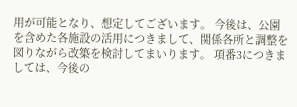用が可能となり、想定してございます。 今後は、公園を含めた各施設の活用につきまして、関係各所と調整を図りながら改築を検討してまいります。 項番3につきましては、今後の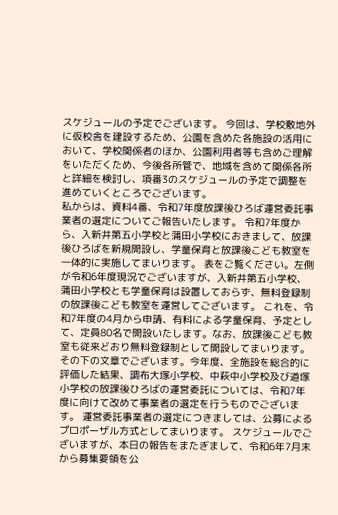スケジュールの予定でございます。 今回は、学校敷地外に仮校舎を建設するため、公園を含めた各施設の活用において、学校関係者のほか、公園利用者等も含めご理解をいただくため、今後各所管で、地域を含めて関係各所と詳細を検討し、項番3のスケジュールの予定で調整を進めていくところでございます。
私からは、資料4番、令和7年度放課後ひろば運営委託事業者の選定についてご報告いたします。 令和7年度から、入新井第五小学校と蒲田小学校におきまして、放課後ひろばを新規開設し、学童保育と放課後こども教室を一体的に実施してまいります。 表をご覧ください。左側が令和6年度現況でございますが、入新井第五小学校、蒲田小学校とも学童保育は設置しておらず、無料登録制の放課後こども教室を運営してございます。 これを、令和7年度の4月から申請、有料による学童保育、予定として、定員80名で開設いたします。なお、放課後こども教室も従来どおり無料登録制として開設してまいります。 その下の文章でございます。今年度、全施設を総合的に評価した結果、調布大塚小学校、中萩中小学校及び道塚小学校の放課後ひろばの運営委託については、令和7年度に向けて改めて事業者の選定を行うものでございます。 運営委託事業者の選定につきましては、公募によるプロポーザル方式としてまいります。 スケジュールでございますが、本日の報告をまたぎまして、令和6年7月末から募集要領を公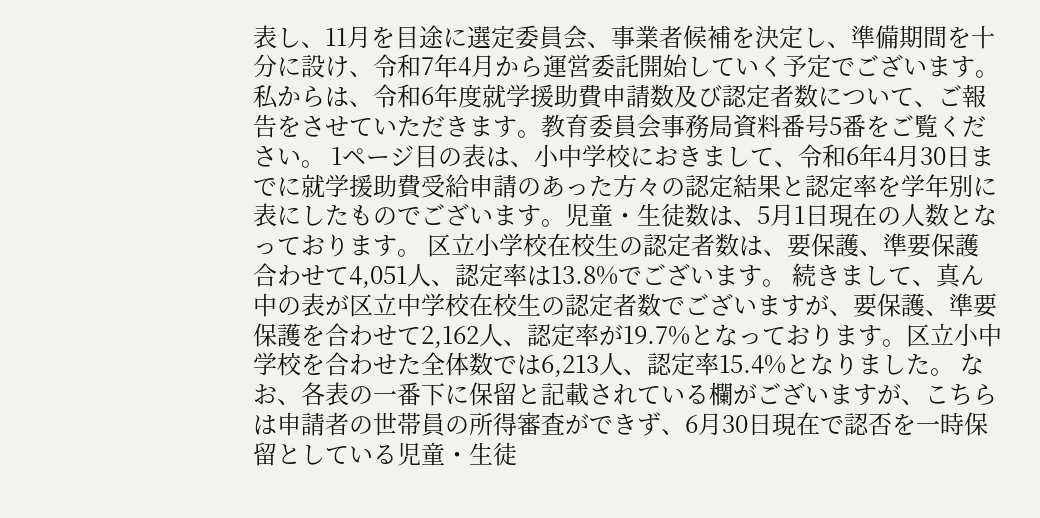表し、11月を目途に選定委員会、事業者候補を決定し、準備期間を十分に設け、令和7年4月から運営委託開始していく予定でございます。
私からは、令和6年度就学援助費申請数及び認定者数について、ご報告をさせていただきます。教育委員会事務局資料番号5番をご覧ください。 1ページ目の表は、小中学校におきまして、令和6年4月30日までに就学援助費受給申請のあった方々の認定結果と認定率を学年別に表にしたものでございます。児童・生徒数は、5月1日現在の人数となっております。 区立小学校在校生の認定者数は、要保護、準要保護合わせて4,051人、認定率は13.8%でございます。 続きまして、真ん中の表が区立中学校在校生の認定者数でございますが、要保護、準要保護を合わせて2,162人、認定率が19.7%となっております。区立小中学校を合わせた全体数では6,213人、認定率15.4%となりました。 なお、各表の一番下に保留と記載されている欄がございますが、こちらは申請者の世帯員の所得審査ができず、6月30日現在で認否を一時保留としている児童・生徒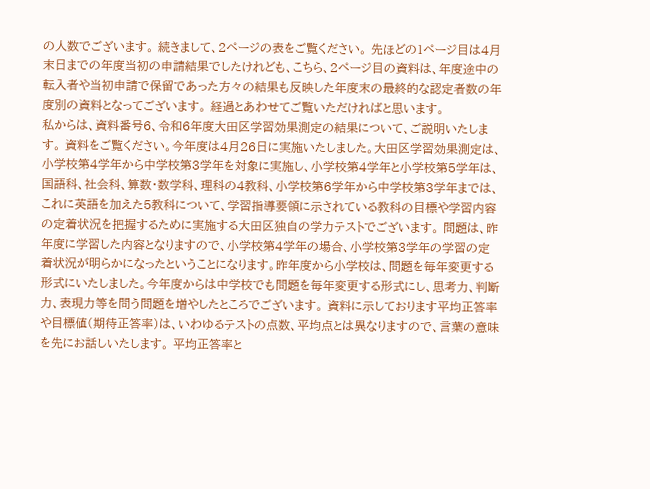の人数でございます。 続きまして、2ページの表をご覧ください。 先ほどの1ページ目は4月末日までの年度当初の申請結果でしたけれども、こちら、2ページ目の資料は、年度途中の転入者や当初申請で保留であった方々の結果も反映した年度末の最終的な認定者数の年度別の資料となってございます。 経過とあわせてご覧いただければと思います。
私からは、資料番号6、令和6年度大田区学習効果測定の結果について、ご説明いたします。 資料をご覧ください。今年度は4月26日に実施いたしました。大田区学習効果測定は、小学校第4学年から中学校第3学年を対象に実施し、小学校第4学年と小学校第5学年は、国語科、社会科、算数・数学科、理科の4教科、小学校第6学年から中学校第3学年までは、これに英語を加えた5教科について、学習指導要領に示されている教科の目標や学習内容の定着状況を把握するために実施する大田区独自の学力テストでございます。 問題は、昨年度に学習した内容となりますので、小学校第4学年の場合、小学校第3学年の学習の定着状況が明らかになったということになります。昨年度から小学校は、問題を毎年変更する形式にいたしました。今年度からは中学校でも問題を毎年変更する形式にし、思考力、判断力、表現力等を問う問題を増やしたところでございます。 資料に示しております平均正答率や目標値(期待正答率)は、いわゆるテストの点数、平均点とは異なりますので、言葉の意味を先にお話しいたします。 平均正答率と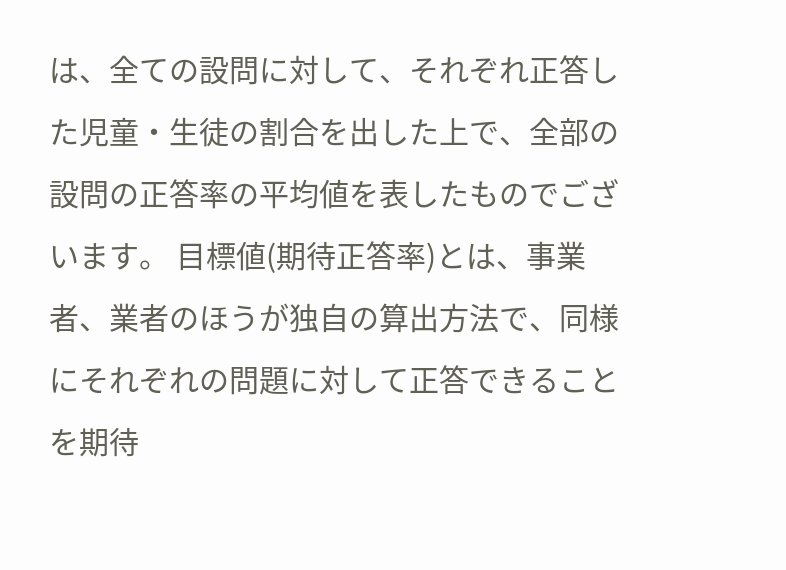は、全ての設問に対して、それぞれ正答した児童・生徒の割合を出した上で、全部の設問の正答率の平均値を表したものでございます。 目標値(期待正答率)とは、事業者、業者のほうが独自の算出方法で、同様にそれぞれの問題に対して正答できることを期待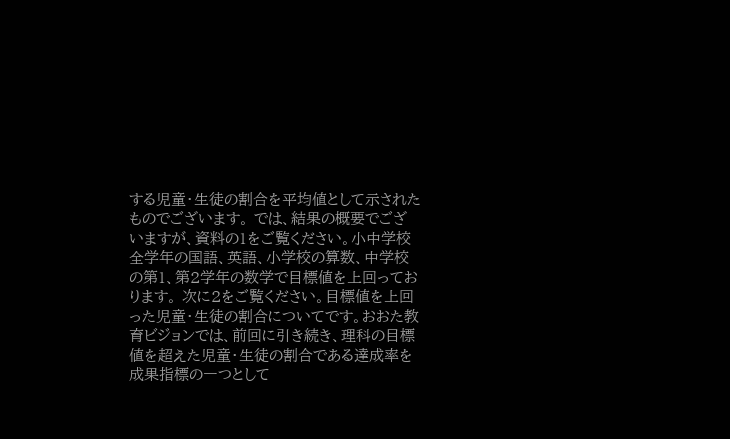する児童・生徒の割合を平均値として示されたものでございます。 では、結果の概要でございますが、資料の1をご覧ください。小中学校全学年の国語、英語、小学校の算数、中学校の第1、第2学年の数学で目標値を上回っております。 次に2をご覧ください。目標値を上回った児童・生徒の割合についてです。おおた教育ビジョンでは、前回に引き続き、理科の目標値を超えた児童・生徒の割合である達成率を成果指標の一つとして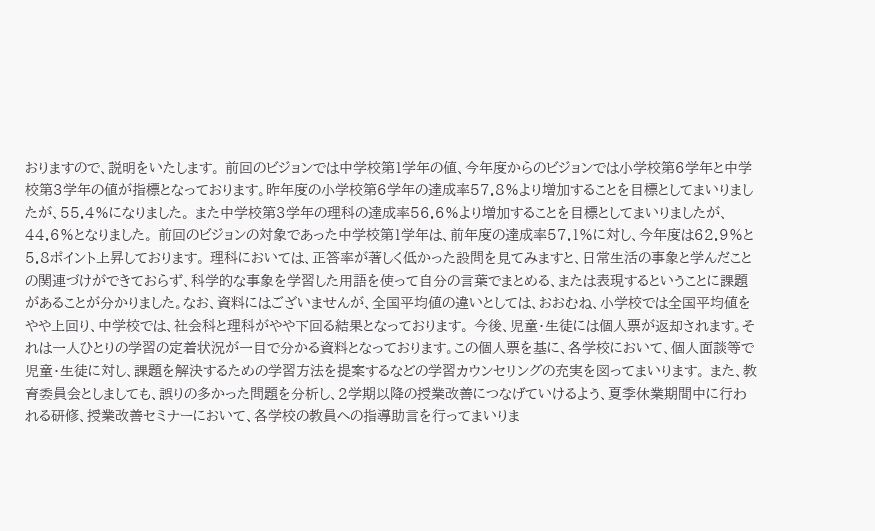おりますので、説明をいたします。 前回のビジョンでは中学校第1学年の値、今年度からのビジョンでは小学校第6学年と中学校第3学年の値が指標となっております。昨年度の小学校第6学年の達成率57.8%より増加することを目標としてまいりましたが、55.4%になりました。 また中学校第3学年の理科の達成率56.6%より増加することを目標としてまいりましたが、44.6%となりました。 前回のビジョンの対象であった中学校第1学年は、前年度の達成率57.1%に対し、今年度は62.9%と5.8ポイント上昇しております。 理科においては、正答率が著しく低かった設問を見てみますと、日常生活の事象と学んだことの関連づけができておらず、科学的な事象を学習した用語を使って自分の言葉でまとめる、または表現するということに課題があることが分かりました。なお、資料にはございませんが、全国平均値の違いとしては、おおむね、小学校では全国平均値をやや上回り、中学校では、社会科と理科がやや下回る結果となっております。 今後、児童・生徒には個人票が返却されます。それは一人ひとりの学習の定着状況が一目で分かる資料となっております。この個人票を基に、各学校において、個人面談等で児童・生徒に対し、課題を解決するための学習方法を提案するなどの学習カウンセリングの充実を図ってまいります。 また、教育委員会としましても、誤りの多かった問題を分析し、2学期以降の授業改善につなげていけるよう、夏季休業期間中に行われる研修、授業改善セミナーにおいて、各学校の教員への指導助言を行ってまいりま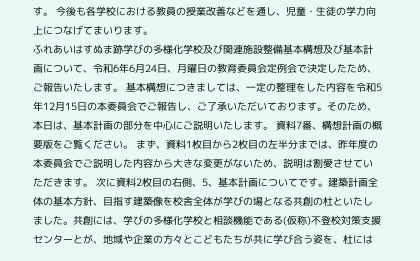す。 今後も各学校における教員の授業改善などを通し、児童・生徒の学力向上につなげてまいります。
ふれあいはすぬま跡学びの多様化学校及び関連施設整備基本構想及び基本計画について、令和6年6月24日、月曜日の教育委員会定例会で決定したため、ご報告いたします。 基本構想につきましては、一定の整理をした内容を令和5年12月15日の本委員会でご報告し、ご了承いただいております。そのため、本日は、基本計画の部分を中心にご説明いたします。 資料7番、構想計画の概要版をご覧ください。 まず、資料1枚目から2枚目の左半分までは、昨年度の本委員会でご説明した内容から大きな変更がないため、説明は割愛させていただきます。 次に資料2枚目の右側、5、基本計画についてです。建築計画全体の基本方針、目指す建築像を校舎全体が学びの場となる共創の杜といたしました。共創には、学びの多様化学校と相談機能である(仮称)不登校対策支援センターとが、地域や企業の方々とこどもたちが共に学び合う姿を、杜には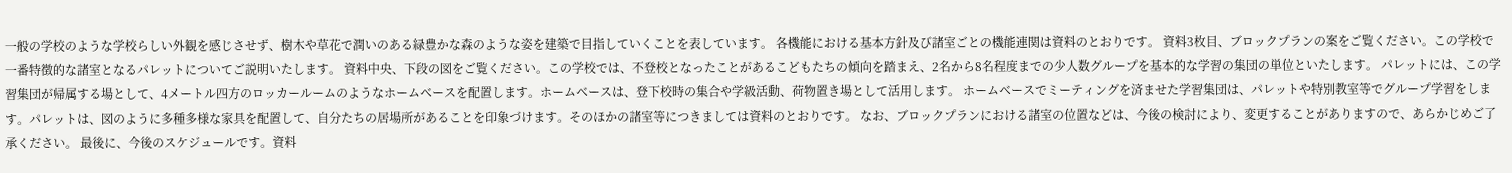一般の学校のような学校らしい外観を感じさせず、樹木や草花で潤いのある緑豊かな森のような姿を建築で目指していくことを表しています。 各機能における基本方針及び諸室ごとの機能連関は資料のとおりです。 資料3枚目、ブロックプランの案をご覧ください。この学校で一番特徴的な諸室となるパレットについてご説明いたします。 資料中央、下段の図をご覧ください。この学校では、不登校となったことがあるこどもたちの傾向を踏まえ、2名から8名程度までの少人数グループを基本的な学習の集団の単位といたします。 パレットには、この学習集団が帰属する場として、4メートル四方のロッカールームのようなホームベースを配置します。ホームベースは、登下校時の集合や学級活動、荷物置き場として活用します。 ホームベースでミーティングを済ませた学習集団は、パレットや特別教室等でグループ学習をします。パレットは、図のように多種多様な家具を配置して、自分たちの居場所があることを印象づけます。そのほかの諸室等につきましては資料のとおりです。 なお、ブロックプランにおける諸室の位置などは、今後の検討により、変更することがありますので、あらかじめご了承ください。 最後に、今後のスケジュールです。資料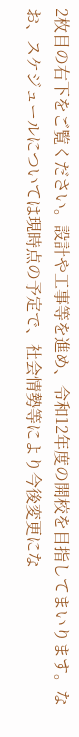2枚目の右下をご覧ください。設計や工事等を進め、令和12年度の開校を目指してまいります。なお、スケジュールについては現時点の予定で、社会情勢等により今後変更にな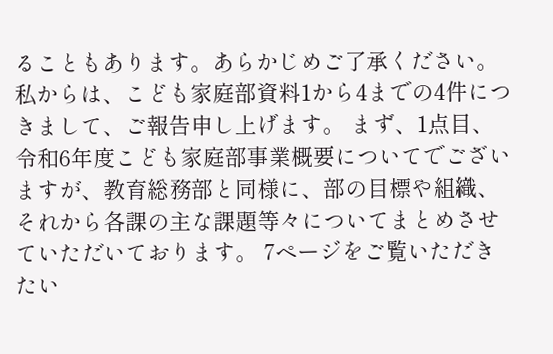ることもあります。あらかじめご了承ください。
私からは、こども家庭部資料1から4までの4件につきまして、ご報告申し上げます。 まず、1点目、令和6年度こども家庭部事業概要についてでございますが、教育総務部と同様に、部の目標や組織、それから各課の主な課題等々についてまとめさせていただいております。 7ページをご覧いただきたい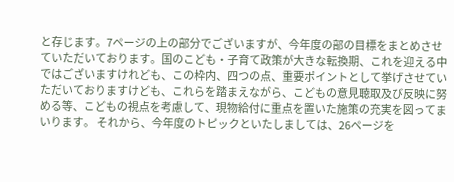と存じます。7ページの上の部分でございますが、今年度の部の目標をまとめさせていただいております。国のこども・子育て政策が大きな転換期、これを迎える中ではございますけれども、この枠内、四つの点、重要ポイントとして挙げさせていただいておりますけども、これらを踏まえながら、こどもの意見聴取及び反映に努める等、こどもの視点を考慮して、現物給付に重点を置いた施策の充実を図ってまいります。 それから、今年度のトピックといたしましては、26ページを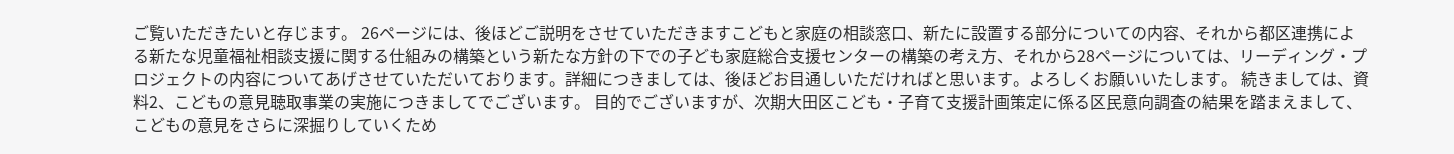ご覧いただきたいと存じます。 26ページには、後ほどご説明をさせていただきますこどもと家庭の相談窓口、新たに設置する部分についての内容、それから都区連携による新たな児童福祉相談支援に関する仕組みの構築という新たな方針の下での子ども家庭総合支援センターの構築の考え方、それから28ページについては、リーディング・プロジェクトの内容についてあげさせていただいております。詳細につきましては、後ほどお目通しいただければと思います。よろしくお願いいたします。 続きましては、資料2、こどもの意見聴取事業の実施につきましてでございます。 目的でございますが、次期大田区こども・子育て支援計画策定に係る区民意向調査の結果を踏まえまして、こどもの意見をさらに深掘りしていくため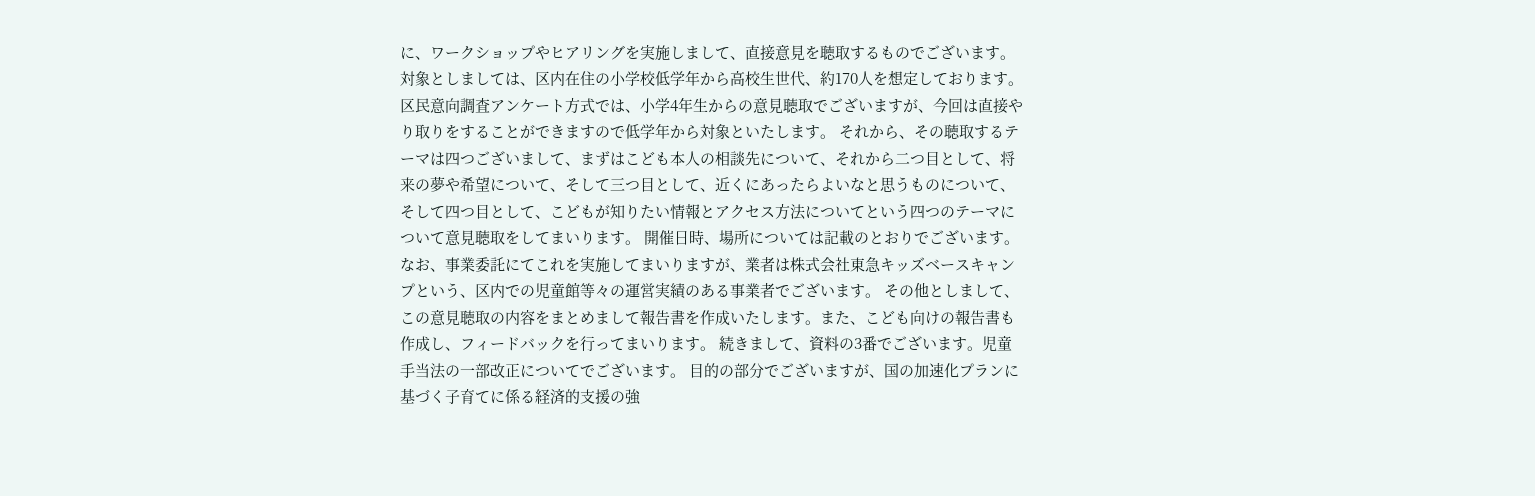に、ワークショップやヒアリングを実施しまして、直接意見を聴取するものでございます。 対象としましては、区内在住の小学校低学年から高校生世代、約170人を想定しております。区民意向調査アンケート方式では、小学4年生からの意見聴取でございますが、今回は直接やり取りをすることができますので低学年から対象といたします。 それから、その聴取するテーマは四つございまして、まずはこども本人の相談先について、それから二つ目として、将来の夢や希望について、そして三つ目として、近くにあったらよいなと思うものについて、そして四つ目として、こどもが知りたい情報とアクセス方法についてという四つのテーマについて意見聴取をしてまいります。 開催日時、場所については記載のとおりでございます。 なお、事業委託にてこれを実施してまいりますが、業者は株式会社東急キッズベースキャンプという、区内での児童館等々の運営実績のある事業者でございます。 その他としまして、この意見聴取の内容をまとめまして報告書を作成いたします。また、こども向けの報告書も作成し、フィードバックを行ってまいります。 続きまして、資料の3番でございます。児童手当法の一部改正についてでございます。 目的の部分でございますが、国の加速化プランに基づく子育てに係る経済的支援の強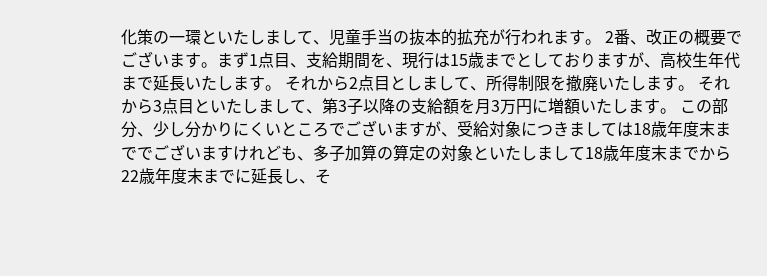化策の一環といたしまして、児童手当の抜本的拡充が行われます。 2番、改正の概要でございます。まず1点目、支給期間を、現行は15歳までとしておりますが、高校生年代まで延長いたします。 それから2点目としまして、所得制限を撤廃いたします。 それから3点目といたしまして、第3子以降の支給額を月3万円に増額いたします。 この部分、少し分かりにくいところでございますが、受給対象につきましては18歳年度末まででございますけれども、多子加算の算定の対象といたしまして18歳年度末までから22歳年度末までに延長し、そ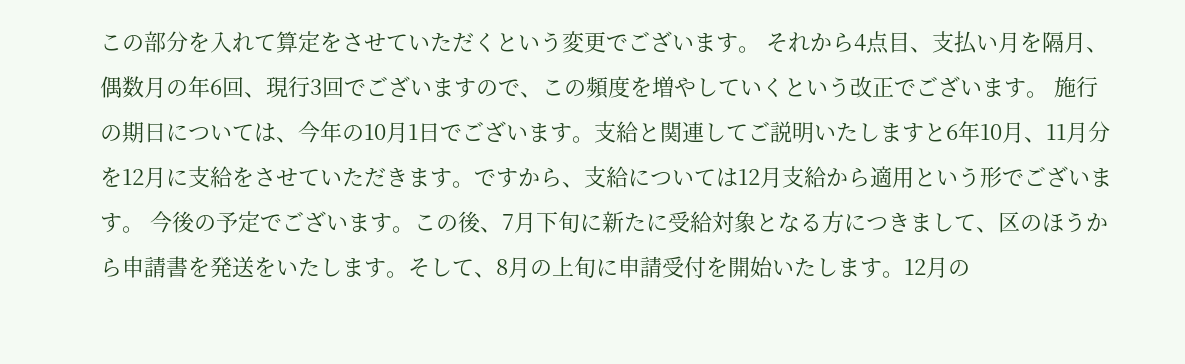この部分を入れて算定をさせていただくという変更でございます。 それから4点目、支払い月を隔月、偶数月の年6回、現行3回でございますので、この頻度を増やしていくという改正でございます。 施行の期日については、今年の10月1日でございます。支給と関連してご説明いたしますと6年10月、11月分を12月に支給をさせていただきます。ですから、支給については12月支給から適用という形でございます。 今後の予定でございます。この後、7月下旬に新たに受給対象となる方につきまして、区のほうから申請書を発送をいたします。そして、8月の上旬に申請受付を開始いたします。12月の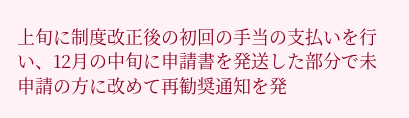上旬に制度改正後の初回の手当の支払いを行い、12月の中旬に申請書を発送した部分で未申請の方に改めて再勧奨通知を発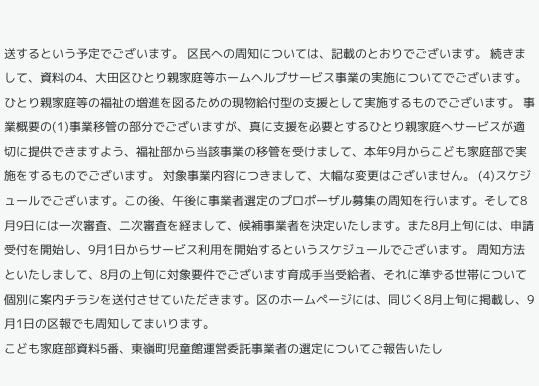送するという予定でございます。 区民への周知については、記載のとおりでございます。 続きまして、資料の4、大田区ひとり親家庭等ホームヘルプサービス事業の実施についてでございます。 ひとり親家庭等の福祉の増進を図るための現物給付型の支援として実施するものでございます。 事業概要の(1)事業移管の部分でございますが、真に支援を必要とするひとり親家庭へサービスが適切に提供できますよう、福祉部から当該事業の移管を受けまして、本年9月からこども家庭部で実施をするものでございます。 対象事業内容につきまして、大幅な変更はございません。 (4)スケジュールでございます。この後、午後に事業者選定のプロポーザル募集の周知を行います。そして8月9日には一次審査、二次審査を経まして、候補事業者を決定いたします。また8月上旬には、申請受付を開始し、9月1日からサービス利用を開始するというスケジュールでございます。 周知方法といたしまして、8月の上旬に対象要件でございます育成手当受給者、それに準ずる世帯について個別に案内チラシを送付させていただきます。区のホームページには、同じく8月上旬に掲載し、9月1日の区報でも周知してまいります。
こども家庭部資料5番、東嶺町児童館運営委託事業者の選定についてご報告いたし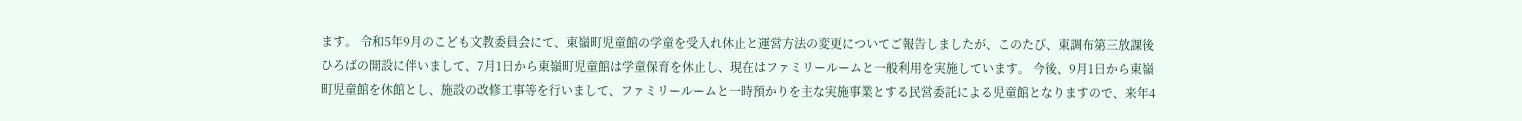ます。 令和5年9月のこども文教委員会にて、東嶺町児童館の学童を受入れ休止と運営方法の変更についてご報告しましたが、このたび、東調布第三放課後ひろばの開設に伴いまして、7月1日から東嶺町児童館は学童保育を休止し、現在はファミリールームと一般利用を実施しています。 今後、9月1日から東嶺町児童館を休館とし、施設の改修工事等を行いまして、ファミリールームと一時預かりを主な実施事業とする民営委託による児童館となりますので、来年4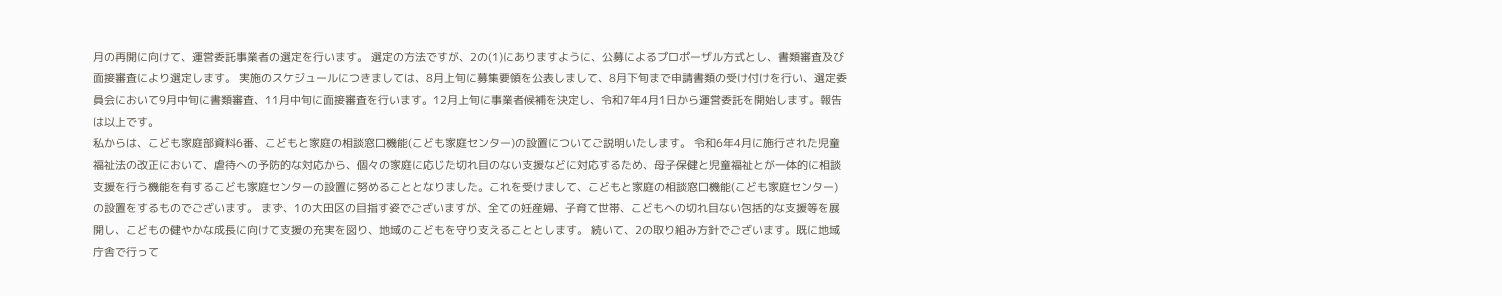月の再開に向けて、運営委託事業者の選定を行います。 選定の方法ですが、2の(1)にありますように、公募によるプロポーザル方式とし、書類審査及び面接審査により選定します。 実施のスケジュールにつきましては、8月上旬に募集要領を公表しまして、8月下旬まで申請書類の受け付けを行い、選定委員会において9月中旬に書類審査、11月中旬に面接審査を行います。12月上旬に事業者候補を決定し、令和7年4月1日から運営委託を開始します。報告は以上です。
私からは、こども家庭部資料6番、こどもと家庭の相談窓口機能(こども家庭センター)の設置についてご説明いたします。 令和6年4月に施行された児童福祉法の改正において、虐待への予防的な対応から、個々の家庭に応じた切れ目のない支援などに対応するため、母子保健と児童福祉とが一体的に相談支援を行う機能を有するこども家庭センターの設置に努めることとなりました。これを受けまして、こどもと家庭の相談窓口機能(こども家庭センター)の設置をするものでございます。 まず、1の大田区の目指す姿でございますが、全ての妊産婦、子育て世帯、こどもへの切れ目ない包括的な支援等を展開し、こどもの健やかな成長に向けて支援の充実を図り、地域のこどもを守り支えることとします。 続いて、2の取り組み方針でございます。既に地域庁舎で行って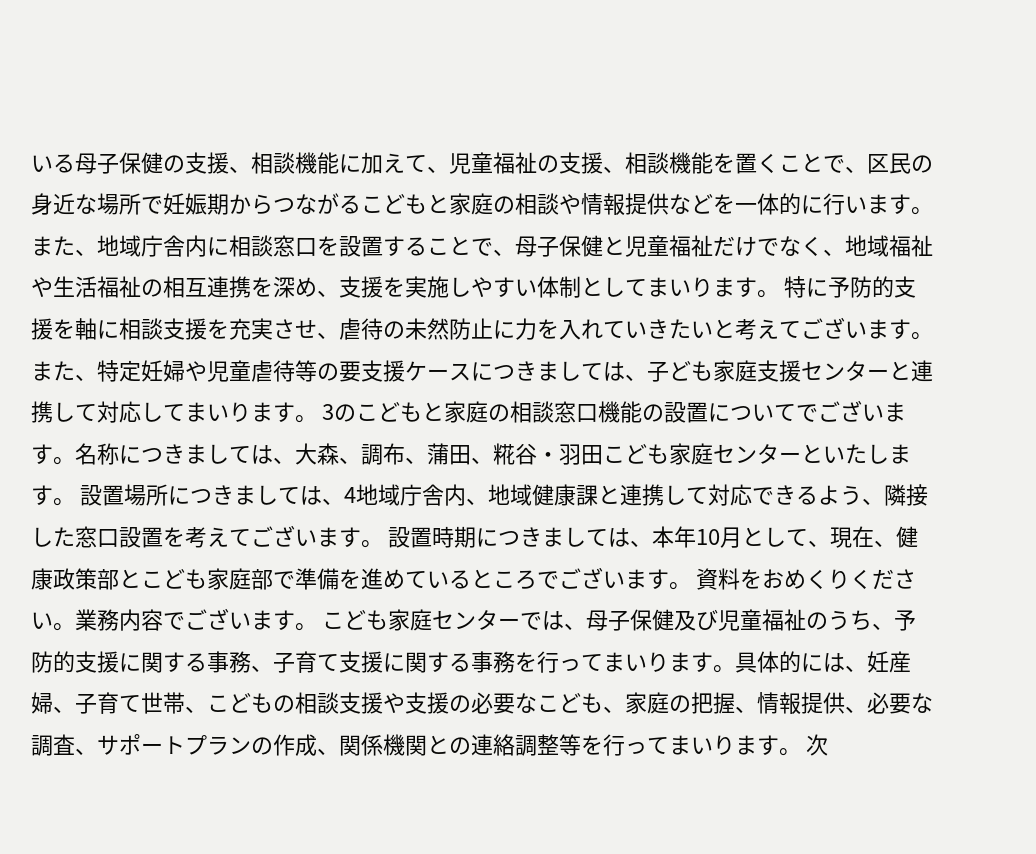いる母子保健の支援、相談機能に加えて、児童福祉の支援、相談機能を置くことで、区民の身近な場所で妊娠期からつながるこどもと家庭の相談や情報提供などを一体的に行います。 また、地域庁舎内に相談窓口を設置することで、母子保健と児童福祉だけでなく、地域福祉や生活福祉の相互連携を深め、支援を実施しやすい体制としてまいります。 特に予防的支援を軸に相談支援を充実させ、虐待の未然防止に力を入れていきたいと考えてございます。また、特定妊婦や児童虐待等の要支援ケースにつきましては、子ども家庭支援センターと連携して対応してまいります。 3のこどもと家庭の相談窓口機能の設置についてでございます。名称につきましては、大森、調布、蒲田、糀谷・羽田こども家庭センターといたします。 設置場所につきましては、4地域庁舎内、地域健康課と連携して対応できるよう、隣接した窓口設置を考えてございます。 設置時期につきましては、本年10月として、現在、健康政策部とこども家庭部で準備を進めているところでございます。 資料をおめくりください。業務内容でございます。 こども家庭センターでは、母子保健及び児童福祉のうち、予防的支援に関する事務、子育て支援に関する事務を行ってまいります。具体的には、妊産婦、子育て世帯、こどもの相談支援や支援の必要なこども、家庭の把握、情報提供、必要な調査、サポートプランの作成、関係機関との連絡調整等を行ってまいります。 次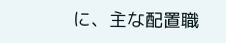に、主な配置職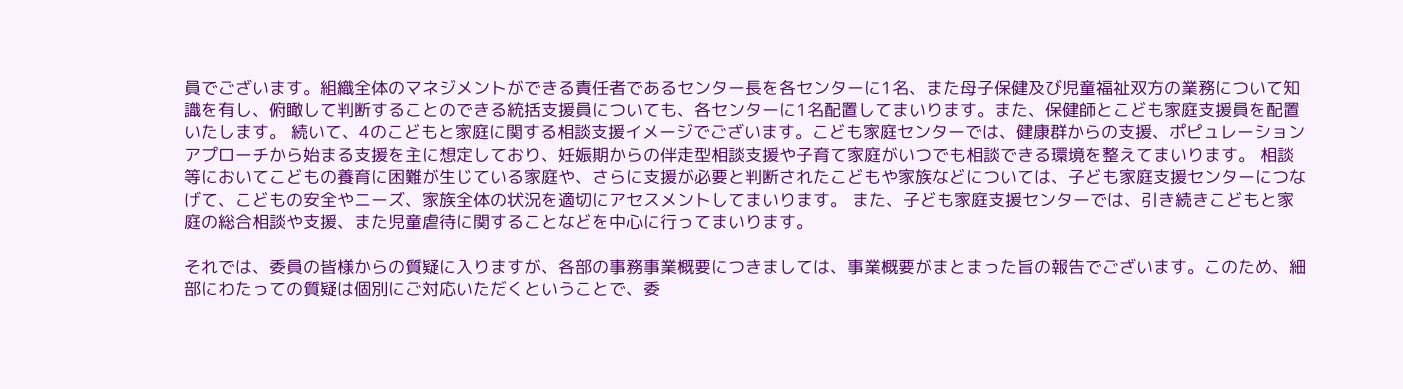員でございます。組織全体のマネジメントができる責任者であるセンター長を各センターに1名、また母子保健及び児童福祉双方の業務について知識を有し、俯瞰して判断することのできる統括支援員についても、各センターに1名配置してまいります。また、保健師とこども家庭支援員を配置いたします。 続いて、4のこどもと家庭に関する相談支援イメージでございます。こども家庭センターでは、健康群からの支援、ポピュレーションアプローチから始まる支援を主に想定しており、妊娠期からの伴走型相談支援や子育て家庭がいつでも相談できる環境を整えてまいります。 相談等においてこどもの養育に困難が生じている家庭や、さらに支援が必要と判断されたこどもや家族などについては、子ども家庭支援センターにつなげて、こどもの安全やニーズ、家族全体の状況を適切にアセスメントしてまいります。 また、子ども家庭支援センターでは、引き続きこどもと家庭の総合相談や支援、また児童虐待に関することなどを中心に行ってまいります。

それでは、委員の皆様からの質疑に入りますが、各部の事務事業概要につきましては、事業概要がまとまった旨の報告でございます。このため、細部にわたっての質疑は個別にご対応いただくということで、委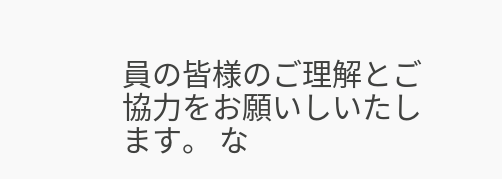員の皆様のご理解とご協力をお願いしいたします。 な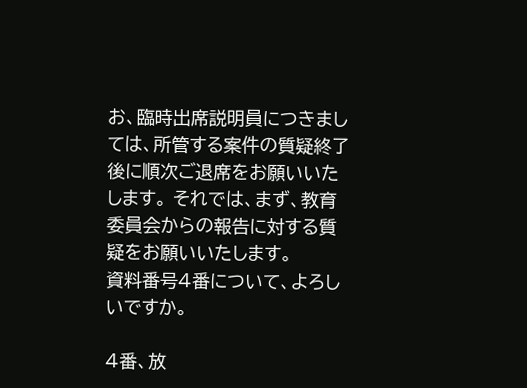お、臨時出席説明員につきましては、所管する案件の質疑終了後に順次ご退席をお願いいたします。 それでは、まず、教育委員会からの報告に対する質疑をお願いいたします。
資料番号4番について、よろしいですか。

4番、放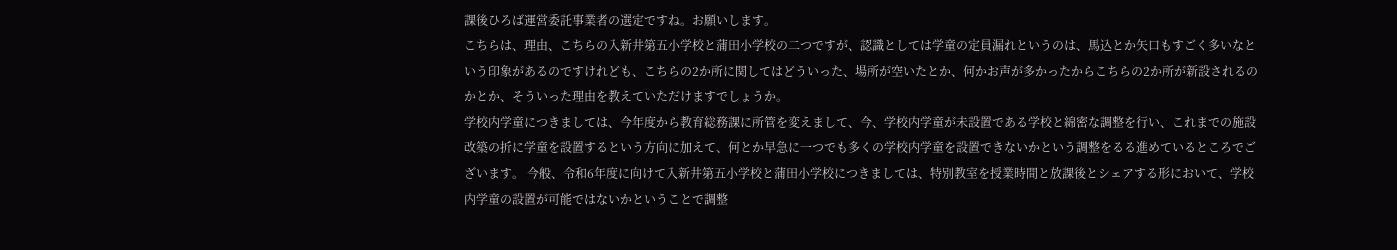課後ひろば運営委託事業者の選定ですね。お願いします。
こちらは、理由、こちらの入新井第五小学校と蒲田小学校の二つですが、認識としては学童の定員漏れというのは、馬込とか矢口もすごく多いなという印象があるのですけれども、こちらの2か所に関してはどういった、場所が空いたとか、何かお声が多かったからこちらの2か所が新設されるのかとか、そういった理由を教えていただけますでしょうか。
学校内学童につきましては、今年度から教育総務課に所管を変えまして、今、学校内学童が未設置である学校と綿密な調整を行い、これまでの施設改築の折に学童を設置するという方向に加えて、何とか早急に一つでも多くの学校内学童を設置できないかという調整をるる進めているところでございます。 今般、令和6年度に向けて入新井第五小学校と蒲田小学校につきましては、特別教室を授業時間と放課後とシェアする形において、学校内学童の設置が可能ではないかということで調整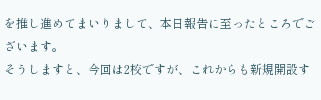を推し進めてまいりまして、本日報告に至ったところでございます。
そうしますと、今回は2校ですが、これからも新規開設す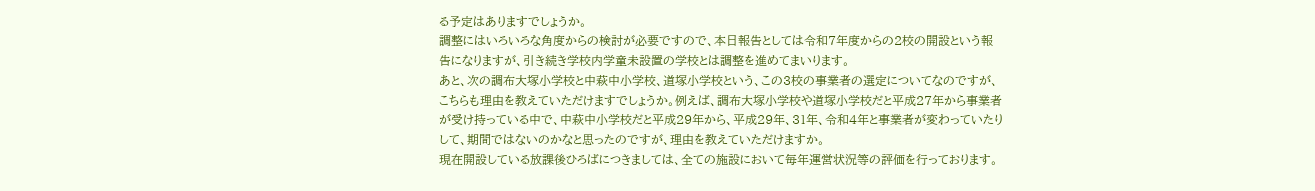る予定はありますでしょうか。
調整にはいろいろな角度からの検討が必要ですので、本日報告としては令和7年度からの2校の開設という報告になりますが、引き続き学校内学童未設置の学校とは調整を進めてまいります。
あと、次の調布大塚小学校と中萩中小学校、道塚小学校という、この3校の事業者の選定についてなのですが、こちらも理由を教えていただけますでしょうか。例えば、調布大塚小学校や道塚小学校だと平成27年から事業者が受け持っている中で、中萩中小学校だと平成29年から、平成29年、31年、令和4年と事業者が変わっていたりして、期間ではないのかなと思ったのですが、理由を教えていただけますか。
現在開設している放課後ひろばにつきましては、全ての施設において毎年運営状況等の評価を行っております。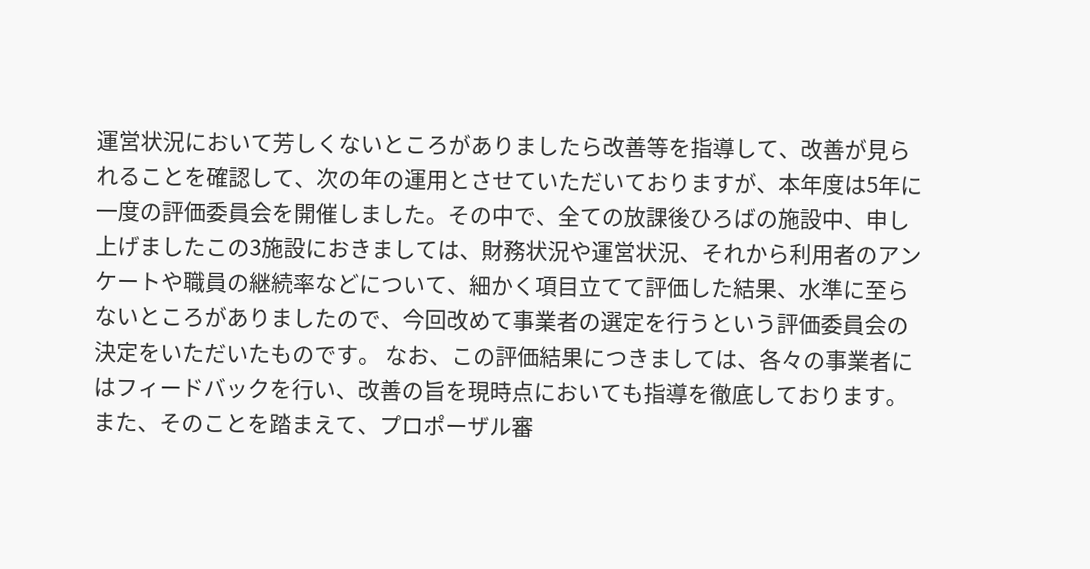運営状況において芳しくないところがありましたら改善等を指導して、改善が見られることを確認して、次の年の運用とさせていただいておりますが、本年度は5年に一度の評価委員会を開催しました。その中で、全ての放課後ひろばの施設中、申し上げましたこの3施設におきましては、財務状況や運営状況、それから利用者のアンケートや職員の継続率などについて、細かく項目立てて評価した結果、水準に至らないところがありましたので、今回改めて事業者の選定を行うという評価委員会の決定をいただいたものです。 なお、この評価結果につきましては、各々の事業者にはフィードバックを行い、改善の旨を現時点においても指導を徹底しております。また、そのことを踏まえて、プロポーザル審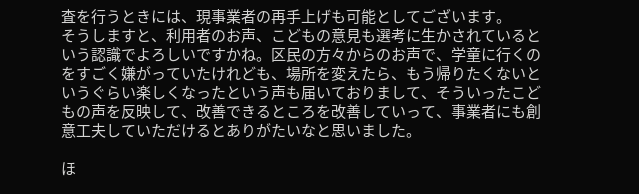査を行うときには、現事業者の再手上げも可能としてございます。
そうしますと、利用者のお声、こどもの意見も選考に生かされているという認識でよろしいですかね。区民の方々からのお声で、学童に行くのをすごく嫌がっていたけれども、場所を変えたら、もう帰りたくないというぐらい楽しくなったという声も届いておりまして、そういったこどもの声を反映して、改善できるところを改善していって、事業者にも創意工夫していただけるとありがたいなと思いました。

ほ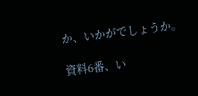か、いかがでしょうか。

資料6番、い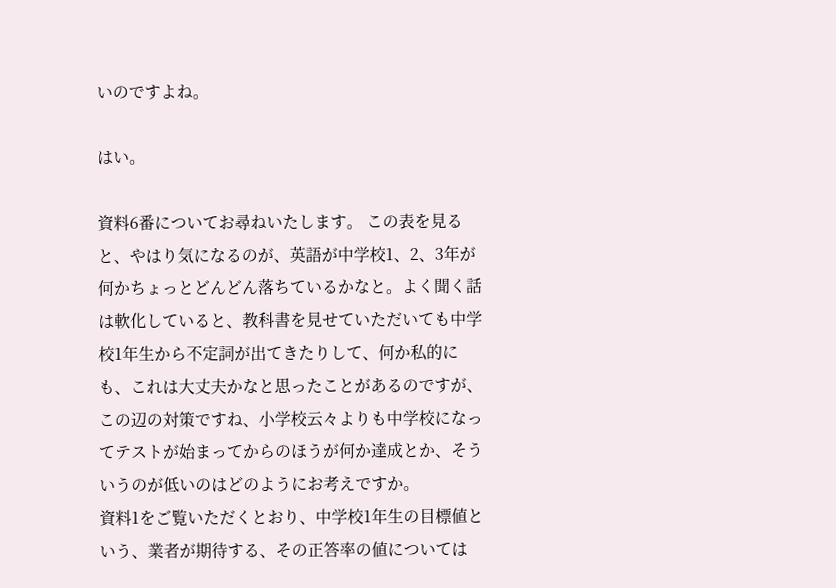いのですよね。

はい。

資料6番についてお尋ねいたします。 この表を見ると、やはり気になるのが、英語が中学校1、2、3年が何かちょっとどんどん落ちているかなと。よく聞く話は軟化していると、教科書を見せていただいても中学校1年生から不定詞が出てきたりして、何か私的にも、これは大丈夫かなと思ったことがあるのですが、この辺の対策ですね、小学校云々よりも中学校になってテストが始まってからのほうが何か達成とか、そういうのが低いのはどのようにお考えですか。
資料1をご覧いただくとおり、中学校1年生の目標値という、業者が期待する、その正答率の値については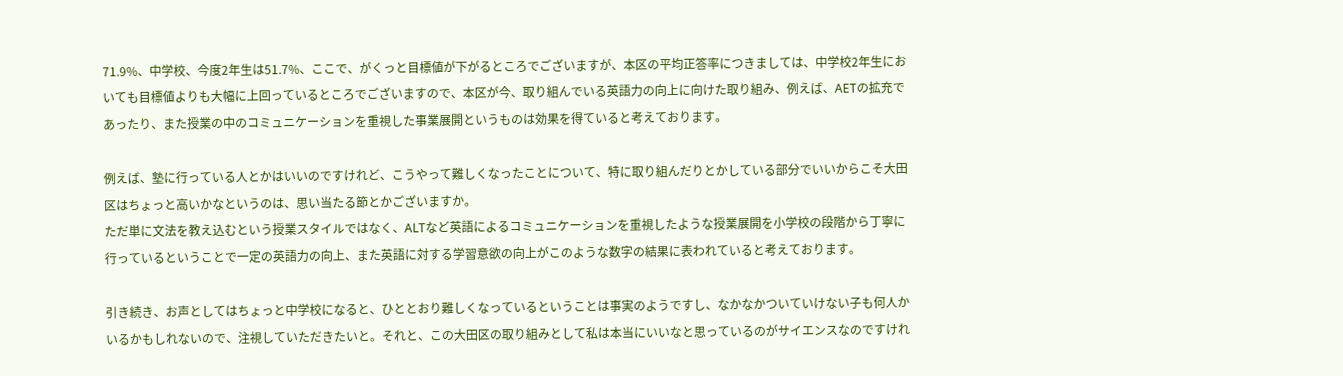71.9%、中学校、今度2年生は51.7%、ここで、がくっと目標値が下がるところでございますが、本区の平均正答率につきましては、中学校2年生においても目標値よりも大幅に上回っているところでございますので、本区が今、取り組んでいる英語力の向上に向けた取り組み、例えば、AETの拡充であったり、また授業の中のコミュニケーションを重視した事業展開というものは効果を得ていると考えております。

例えば、塾に行っている人とかはいいのですけれど、こうやって難しくなったことについて、特に取り組んだりとかしている部分でいいからこそ大田区はちょっと高いかなというのは、思い当たる節とかございますか。
ただ単に文法を教え込むという授業スタイルではなく、ALTなど英語によるコミュニケーションを重視したような授業展開を小学校の段階から丁寧に行っているということで一定の英語力の向上、また英語に対する学習意欲の向上がこのような数字の結果に表われていると考えております。

引き続き、お声としてはちょっと中学校になると、ひととおり難しくなっているということは事実のようですし、なかなかついていけない子も何人かいるかもしれないので、注視していただきたいと。それと、この大田区の取り組みとして私は本当にいいなと思っているのがサイエンスなのですけれ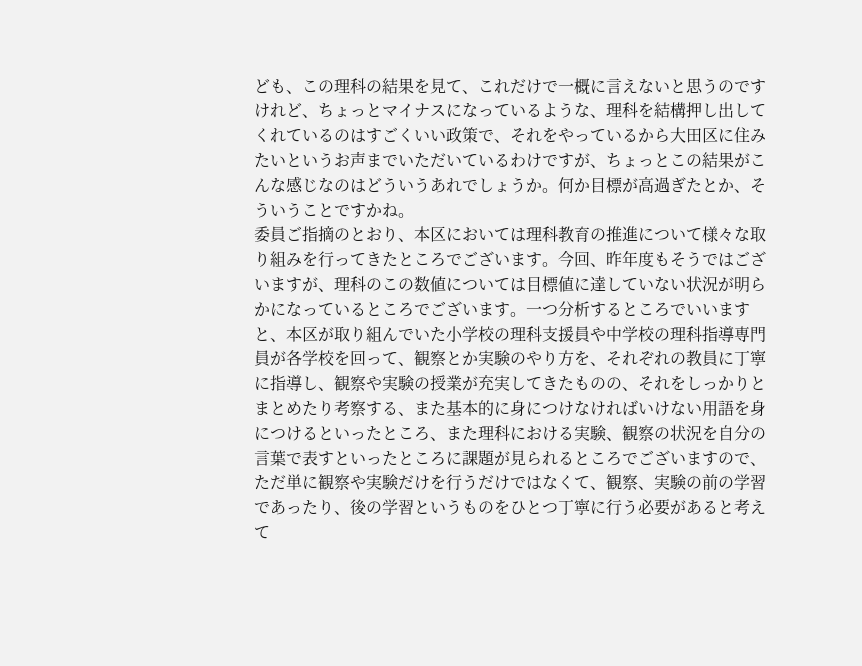ども、この理科の結果を見て、これだけで一概に言えないと思うのですけれど、ちょっとマイナスになっているような、理科を結構押し出してくれているのはすごくいい政策で、それをやっているから大田区に住みたいというお声までいただいているわけですが、ちょっとこの結果がこんな感じなのはどういうあれでしょうか。何か目標が高過ぎたとか、そういうことですかね。
委員ご指摘のとおり、本区においては理科教育の推進について様々な取り組みを行ってきたところでございます。今回、昨年度もそうではございますが、理科のこの数値については目標値に達していない状況が明らかになっているところでございます。一つ分析するところでいいますと、本区が取り組んでいた小学校の理科支援員や中学校の理科指導専門員が各学校を回って、観察とか実験のやり方を、それぞれの教員に丁寧に指導し、観察や実験の授業が充実してきたものの、それをしっかりとまとめたり考察する、また基本的に身につけなければいけない用語を身につけるといったところ、また理科における実験、観察の状況を自分の言葉で表すといったところに課題が見られるところでございますので、ただ単に観察や実験だけを行うだけではなくて、観察、実験の前の学習であったり、後の学習というものをひとつ丁寧に行う必要があると考えて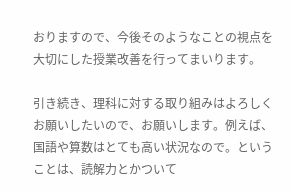おりますので、今後そのようなことの視点を大切にした授業改善を行ってまいります。

引き続き、理科に対する取り組みはよろしくお願いしたいので、お願いします。例えば、国語や算数はとても高い状況なので。ということは、読解力とかついて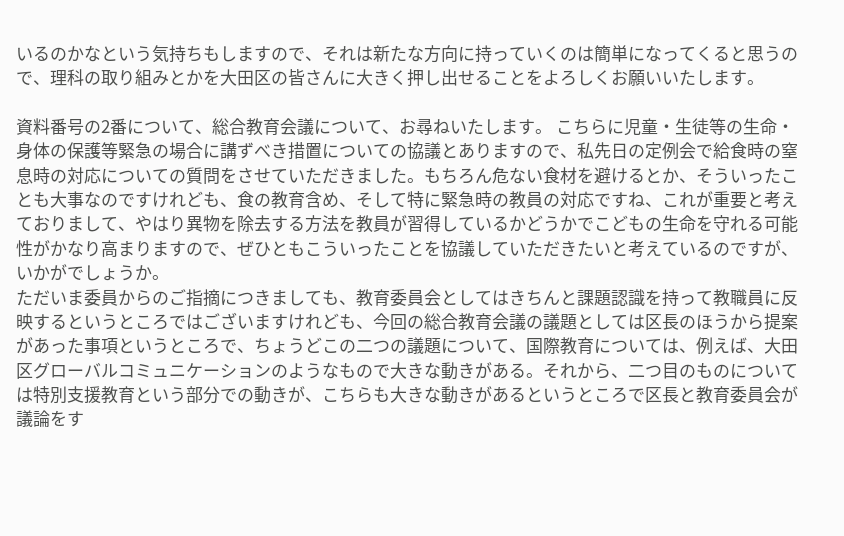いるのかなという気持ちもしますので、それは新たな方向に持っていくのは簡単になってくると思うので、理科の取り組みとかを大田区の皆さんに大きく押し出せることをよろしくお願いいたします。

資料番号の2番について、総合教育会議について、お尋ねいたします。 こちらに児童・生徒等の生命・身体の保護等緊急の場合に講ずべき措置についての協議とありますので、私先日の定例会で給食時の窒息時の対応についての質問をさせていただきました。もちろん危ない食材を避けるとか、そういったことも大事なのですけれども、食の教育含め、そして特に緊急時の教員の対応ですね、これが重要と考えておりまして、やはり異物を除去する方法を教員が習得しているかどうかでこどもの生命を守れる可能性がかなり高まりますので、ぜひともこういったことを協議していただきたいと考えているのですが、いかがでしょうか。
ただいま委員からのご指摘につきましても、教育委員会としてはきちんと課題認識を持って教職員に反映するというところではございますけれども、今回の総合教育会議の議題としては区長のほうから提案があった事項というところで、ちょうどこの二つの議題について、国際教育については、例えば、大田区グローバルコミュニケーションのようなもので大きな動きがある。それから、二つ目のものについては特別支援教育という部分での動きが、こちらも大きな動きがあるというところで区長と教育委員会が議論をす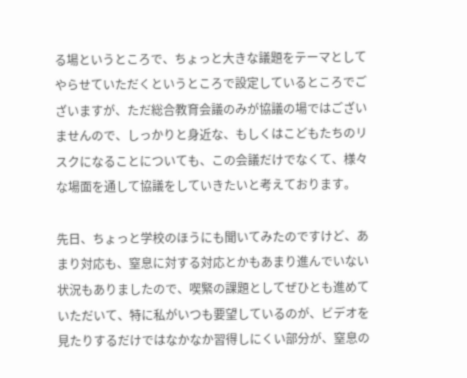る場というところで、ちょっと大きな議題をテーマとしてやらせていただくというところで設定しているところでございますが、ただ総合教育会議のみが協議の場ではございませんので、しっかりと身近な、もしくはこどもたちのリスクになることについても、この会議だけでなくて、様々な場面を通して協議をしていきたいと考えております。

先日、ちょっと学校のほうにも聞いてみたのですけど、あまり対応も、窒息に対する対応とかもあまり進んでいない状況もありましたので、喫緊の課題としてぜひとも進めていただいて、特に私がいつも要望しているのが、ビデオを見たりするだけではなかなか習得しにくい部分が、窒息の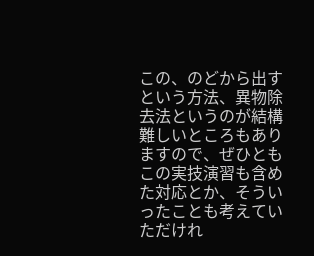この、のどから出すという方法、異物除去法というのが結構難しいところもありますので、ぜひともこの実技演習も含めた対応とか、そういったことも考えていただけれ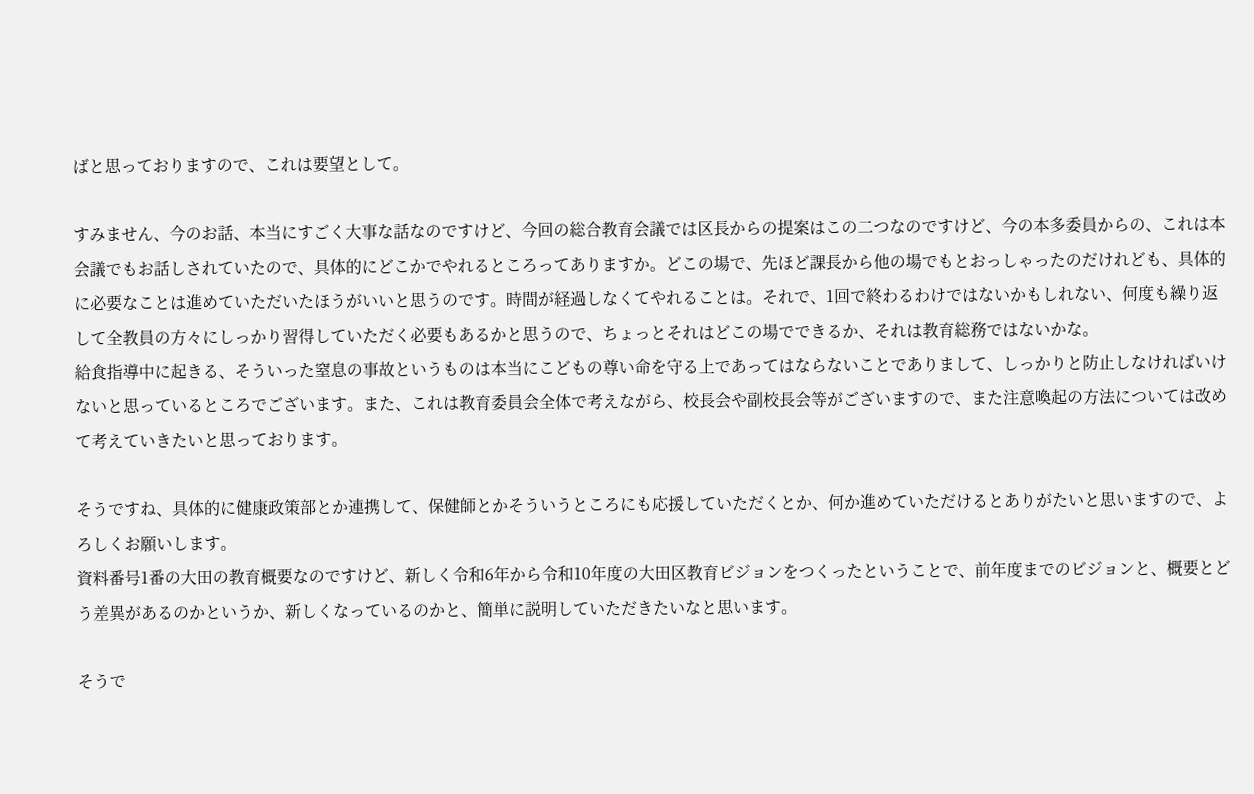ばと思っておりますので、これは要望として。

すみません、今のお話、本当にすごく大事な話なのですけど、今回の総合教育会議では区長からの提案はこの二つなのですけど、今の本多委員からの、これは本会議でもお話しされていたので、具体的にどこかでやれるところってありますか。どこの場で、先ほど課長から他の場でもとおっしゃったのだけれども、具体的に必要なことは進めていただいたほうがいいと思うのです。時間が経過しなくてやれることは。それで、1回で終わるわけではないかもしれない、何度も繰り返して全教員の方々にしっかり習得していただく必要もあるかと思うので、ちょっとそれはどこの場でできるか、それは教育総務ではないかな。
給食指導中に起きる、そういった窒息の事故というものは本当にこどもの尊い命を守る上であってはならないことでありまして、しっかりと防止しなければいけないと思っているところでございます。また、これは教育委員会全体で考えながら、校長会や副校長会等がございますので、また注意喚起の方法については改めて考えていきたいと思っております。

そうですね、具体的に健康政策部とか連携して、保健師とかそういうところにも応援していただくとか、何か進めていただけるとありがたいと思いますので、よろしくお願いします。
資料番号1番の大田の教育概要なのですけど、新しく令和6年から令和10年度の大田区教育ビジョンをつくったということで、前年度までのビジョンと、概要とどう差異があるのかというか、新しくなっているのかと、簡単に説明していただきたいなと思います。

そうで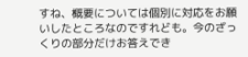すね、概要については個別に対応をお願いしたところなのですれども。今のざっくりの部分だけお答えでき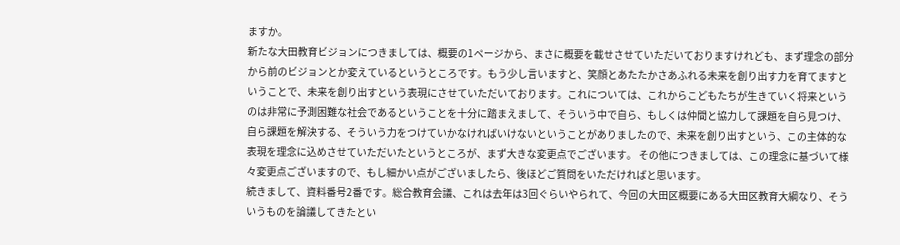ますか。
新たな大田教育ビジョンにつきましては、概要の1ページから、まさに概要を載せさせていただいておりますけれども、まず理念の部分から前のビジョンとか変えているというところです。もう少し言いますと、笑顔とあたたかさあふれる未来を創り出す力を育てますということで、未来を創り出すという表現にさせていただいております。これについては、これからこどもたちが生きていく将来というのは非常に予測困難な社会であるということを十分に踏まえまして、そういう中で自ら、もしくは仲間と協力して課題を自ら見つけ、自ら課題を解決する、そういう力をつけていかなければいけないということがありましたので、未来を創り出すという、この主体的な表現を理念に込めさせていただいたというところが、まず大きな変更点でございます。 その他につきましては、この理念に基づいて様々変更点ございますので、もし細かい点がございましたら、後ほどご質問をいただければと思います。
続きまして、資料番号2番です。総合教育会議、これは去年は3回ぐらいやられて、今回の大田区概要にある大田区教育大綱なり、そういうものを論議してきたとい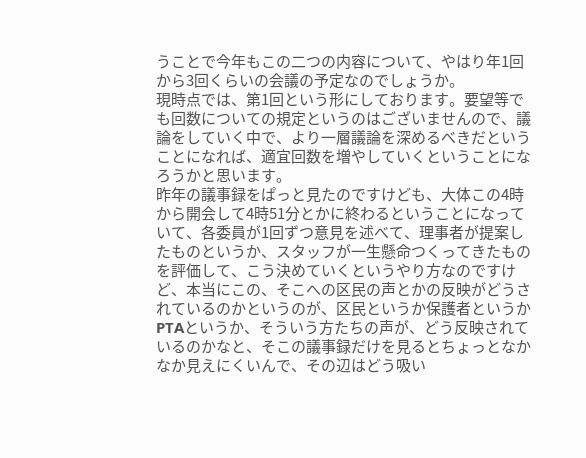うことで今年もこの二つの内容について、やはり年1回から3回くらいの会議の予定なのでしょうか。
現時点では、第1回という形にしております。要望等でも回数についての規定というのはございませんので、議論をしていく中で、より一層議論を深めるべきだということになれば、適宜回数を増やしていくということになろうかと思います。
昨年の議事録をぱっと見たのですけども、大体この4時から開会して4時51分とかに終わるということになっていて、各委員が1回ずつ意見を述べて、理事者が提案したものというか、スタッフが一生懸命つくってきたものを評価して、こう決めていくというやり方なのですけど、本当にこの、そこへの区民の声とかの反映がどうされているのかというのが、区民というか保護者というかPTAというか、そういう方たちの声が、どう反映されているのかなと、そこの議事録だけを見るとちょっとなかなか見えにくいんで、その辺はどう吸い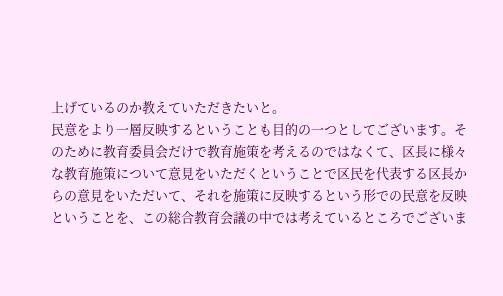上げているのか教えていただきたいと。
民意をより一層反映するということも目的の一つとしてございます。そのために教育委員会だけで教育施策を考えるのではなくて、区長に様々な教育施策について意見をいただくということで区民を代表する区長からの意見をいただいて、それを施策に反映するという形での民意を反映ということを、この総合教育会議の中では考えているところでございま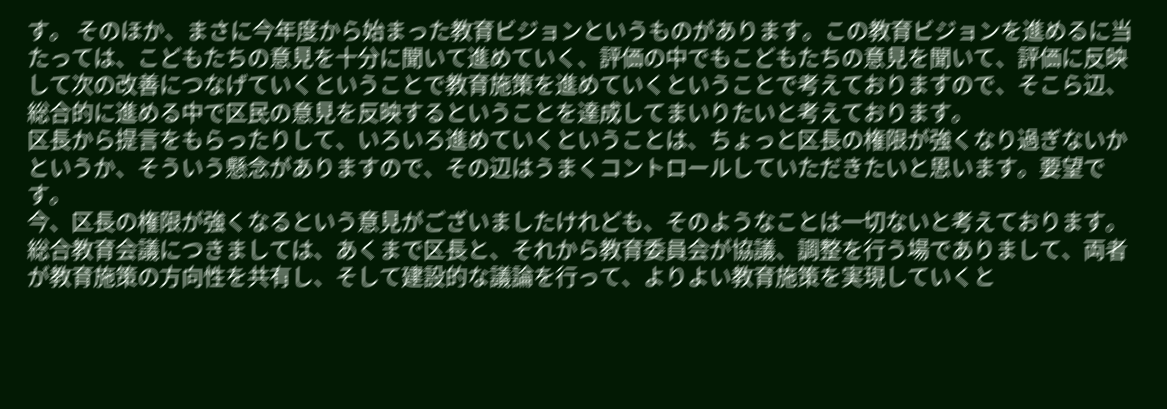す。 そのほか、まさに今年度から始まった教育ビジョンというものがあります。この教育ビジョンを進めるに当たっては、こどもたちの意見を十分に聞いて進めていく、評価の中でもこどもたちの意見を聞いて、評価に反映して次の改善につなげていくということで教育施策を進めていくということで考えておりますので、そこら辺、総合的に進める中で区民の意見を反映するということを達成してまいりたいと考えております。
区長から提言をもらったりして、いろいろ進めていくということは、ちょっと区長の権限が強くなり過ぎないかというか、そういう懸念がありますので、その辺はうまくコントロールしていただきたいと思います。要望です。
今、区長の権限が強くなるという意見がございましたけれども、そのようなことは一切ないと考えております。総合教育会議につきましては、あくまで区長と、それから教育委員会が協議、調整を行う場でありまして、両者が教育施策の方向性を共有し、そして建設的な議論を行って、よりよい教育施策を実現していくと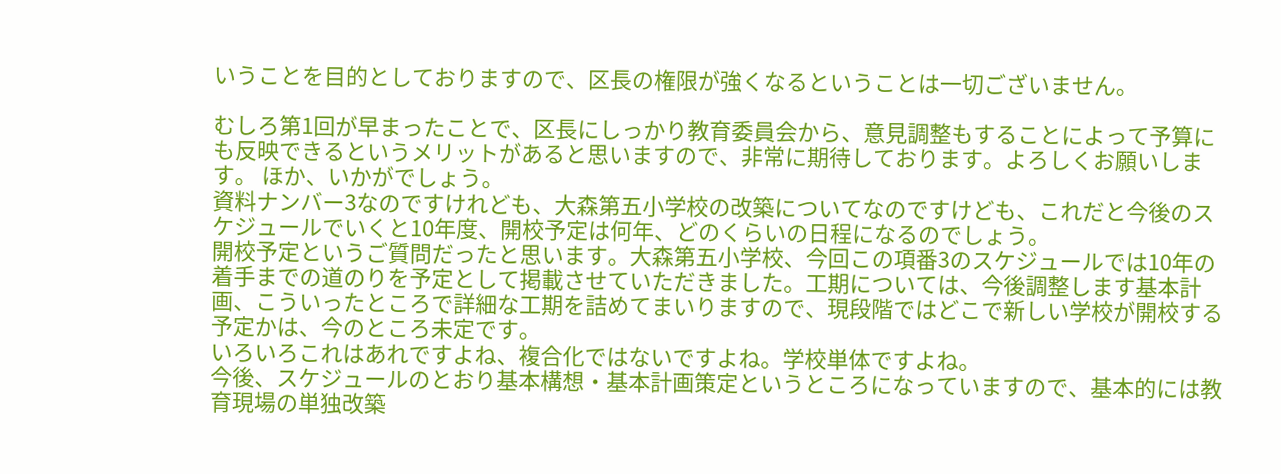いうことを目的としておりますので、区長の権限が強くなるということは一切ございません。

むしろ第1回が早まったことで、区長にしっかり教育委員会から、意見調整もすることによって予算にも反映できるというメリットがあると思いますので、非常に期待しております。よろしくお願いします。 ほか、いかがでしょう。
資料ナンバー3なのですけれども、大森第五小学校の改築についてなのですけども、これだと今後のスケジュールでいくと10年度、開校予定は何年、どのくらいの日程になるのでしょう。
開校予定というご質問だったと思います。大森第五小学校、今回この項番3のスケジュールでは10年の着手までの道のりを予定として掲載させていただきました。工期については、今後調整します基本計画、こういったところで詳細な工期を詰めてまいりますので、現段階ではどこで新しい学校が開校する予定かは、今のところ未定です。
いろいろこれはあれですよね、複合化ではないですよね。学校単体ですよね。
今後、スケジュールのとおり基本構想・基本計画策定というところになっていますので、基本的には教育現場の単独改築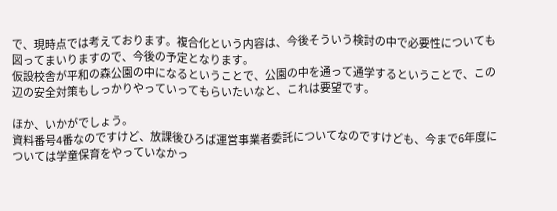で、現時点では考えております。複合化という内容は、今後そういう検討の中で必要性についても図ってまいりますので、今後の予定となります。
仮設校舎が平和の森公園の中になるということで、公園の中を通って通学するということで、この辺の安全対策もしっかりやっていってもらいたいなと、これは要望です。

ほか、いかがでしょう。
資料番号4番なのですけど、放課後ひろば運営事業者委託についてなのですけども、今まで6年度については学童保育をやっていなかっ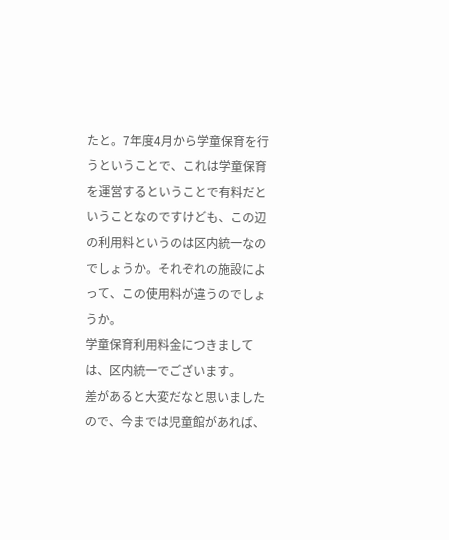たと。7年度4月から学童保育を行うということで、これは学童保育を運営するということで有料だということなのですけども、この辺の利用料というのは区内統一なのでしょうか。それぞれの施設によって、この使用料が違うのでしょうか。
学童保育利用料金につきましては、区内統一でございます。
差があると大変だなと思いましたので、今までは児童館があれば、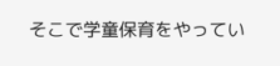そこで学童保育をやってい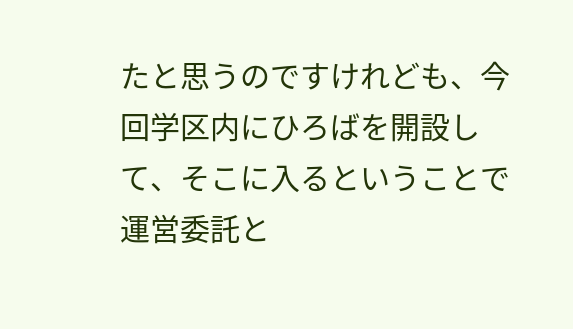たと思うのですけれども、今回学区内にひろばを開設して、そこに入るということで運営委託と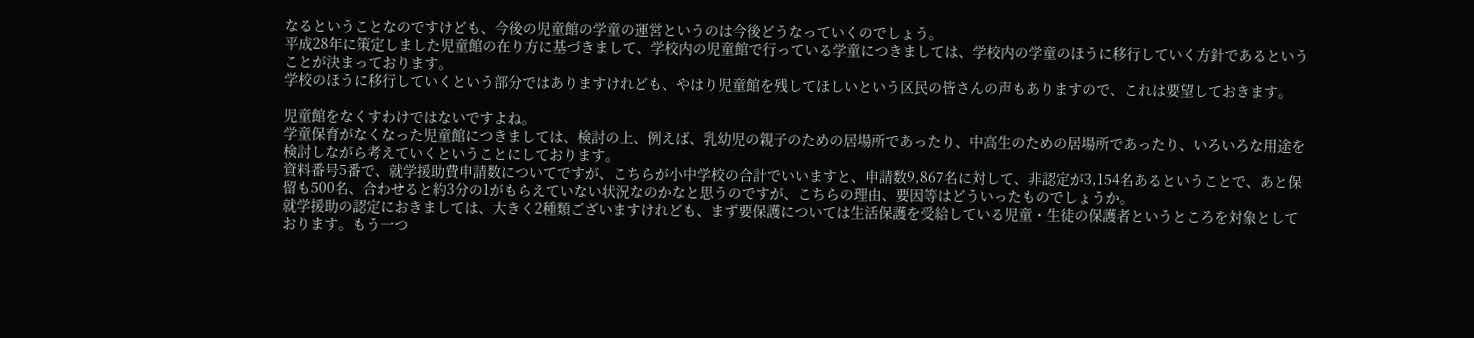なるということなのですけども、今後の児童館の学童の運営というのは今後どうなっていくのでしょう。
平成28年に策定しました児童館の在り方に基づきまして、学校内の児童館で行っている学童につきましては、学校内の学童のほうに移行していく方針であるということが決まっております。
学校のほうに移行していくという部分ではありますけれども、やはり児童館を残してほしいという区民の皆さんの声もありますので、これは要望しておきます。

児童館をなくすわけではないですよね。
学童保育がなくなった児童館につきましては、検討の上、例えば、乳幼児の親子のための居場所であったり、中高生のための居場所であったり、いろいろな用途を検討しながら考えていくということにしております。
資料番号5番で、就学援助費申請数についてですが、こちらが小中学校の合計でいいますと、申請数9,867名に対して、非認定が3,154名あるということで、あと保留も500名、合わせると約3分の1がもらえていない状況なのかなと思うのですが、こちらの理由、要因等はどういったものでしょうか。
就学援助の認定におきましては、大きく2種類ございますけれども、まず要保護については生活保護を受給している児童・生徒の保護者というところを対象としております。もう一つ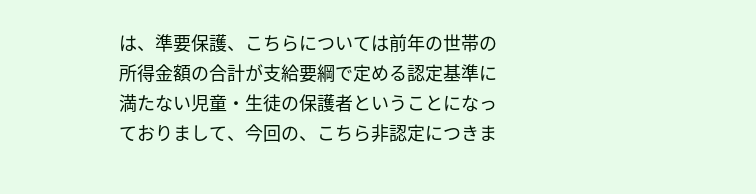は、準要保護、こちらについては前年の世帯の所得金額の合計が支給要綱で定める認定基準に満たない児童・生徒の保護者ということになっておりまして、今回の、こちら非認定につきま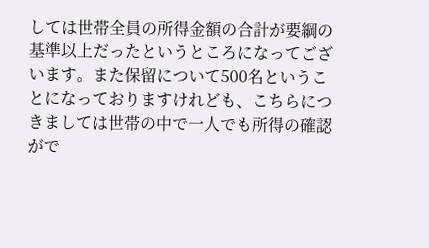しては世帯全員の所得金額の合計が要綱の基準以上だったというところになってございます。また保留について500名ということになっておりますけれども、こちらにつきましては世帯の中で一人でも所得の確認がで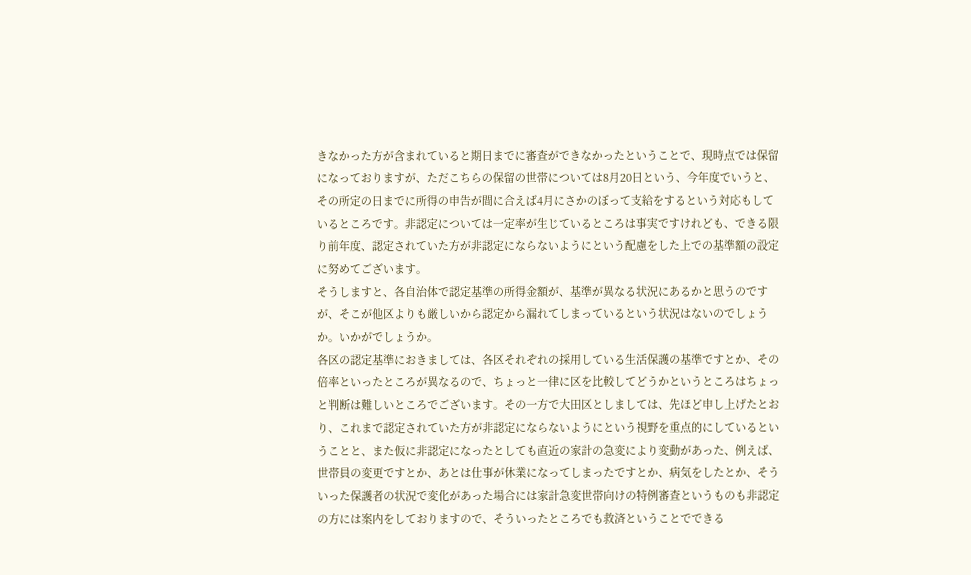きなかった方が含まれていると期日までに審査ができなかったということで、現時点では保留になっておりますが、ただこちらの保留の世帯については8月20日という、今年度でいうと、その所定の日までに所得の申告が間に合えば4月にさかのぼって支給をするという対応もしているところです。非認定については一定率が生じているところは事実ですけれども、できる限り前年度、認定されていた方が非認定にならないようにという配慮をした上での基準額の設定に努めてございます。
そうしますと、各自治体で認定基準の所得金額が、基準が異なる状況にあるかと思うのですが、そこが他区よりも厳しいから認定から漏れてしまっているという状況はないのでしょうか。いかがでしょうか。
各区の認定基準におきましては、各区それぞれの採用している生活保護の基準ですとか、その倍率といったところが異なるので、ちょっと一律に区を比較してどうかというところはちょっと判断は難しいところでございます。その一方で大田区としましては、先ほど申し上げたとおり、これまで認定されていた方が非認定にならないようにという視野を重点的にしているということと、また仮に非認定になったとしても直近の家計の急変により変動があった、例えば、世帯員の変更ですとか、あとは仕事が休業になってしまったですとか、病気をしたとか、そういった保護者の状況で変化があった場合には家計急変世帯向けの特例審査というものも非認定の方には案内をしておりますので、そういったところでも救済ということでできる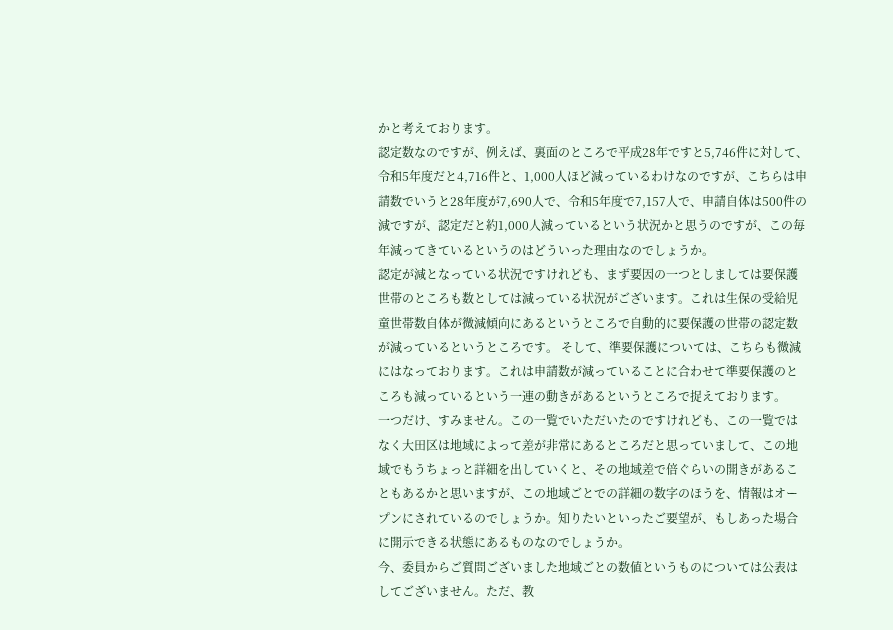かと考えております。
認定数なのですが、例えば、裏面のところで平成28年ですと5,746件に対して、令和5年度だと4,716件と、1,000人ほど減っているわけなのですが、こちらは申請数でいうと28年度が7,690人で、令和5年度で7,157人で、申請自体は500件の減ですが、認定だと約1,000人減っているという状況かと思うのですが、この毎年減ってきているというのはどういった理由なのでしょうか。
認定が減となっている状況ですけれども、まず要因の一つとしましては要保護世帯のところも数としては減っている状況がございます。これは生保の受給児童世帯数自体が微減傾向にあるというところで自動的に要保護の世帯の認定数が減っているというところです。 そして、準要保護については、こちらも微減にはなっております。これは申請数が減っていることに合わせて準要保護のところも減っているという一連の動きがあるというところで捉えております。
一つだけ、すみません。この一覧でいただいたのですけれども、この一覧ではなく大田区は地域によって差が非常にあるところだと思っていまして、この地域でもうちょっと詳細を出していくと、その地域差で倍ぐらいの開きがあることもあるかと思いますが、この地域ごとでの詳細の数字のほうを、情報はオープンにされているのでしょうか。知りたいといったご要望が、もしあった場合に開示できる状態にあるものなのでしょうか。
今、委員からご質問ございました地域ごとの数値というものについては公表はしてございません。ただ、教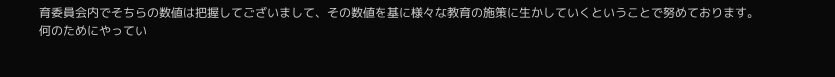育委員会内でそちらの数値は把握してございまして、その数値を基に様々な教育の施策に生かしていくということで努めております。
何のためにやってい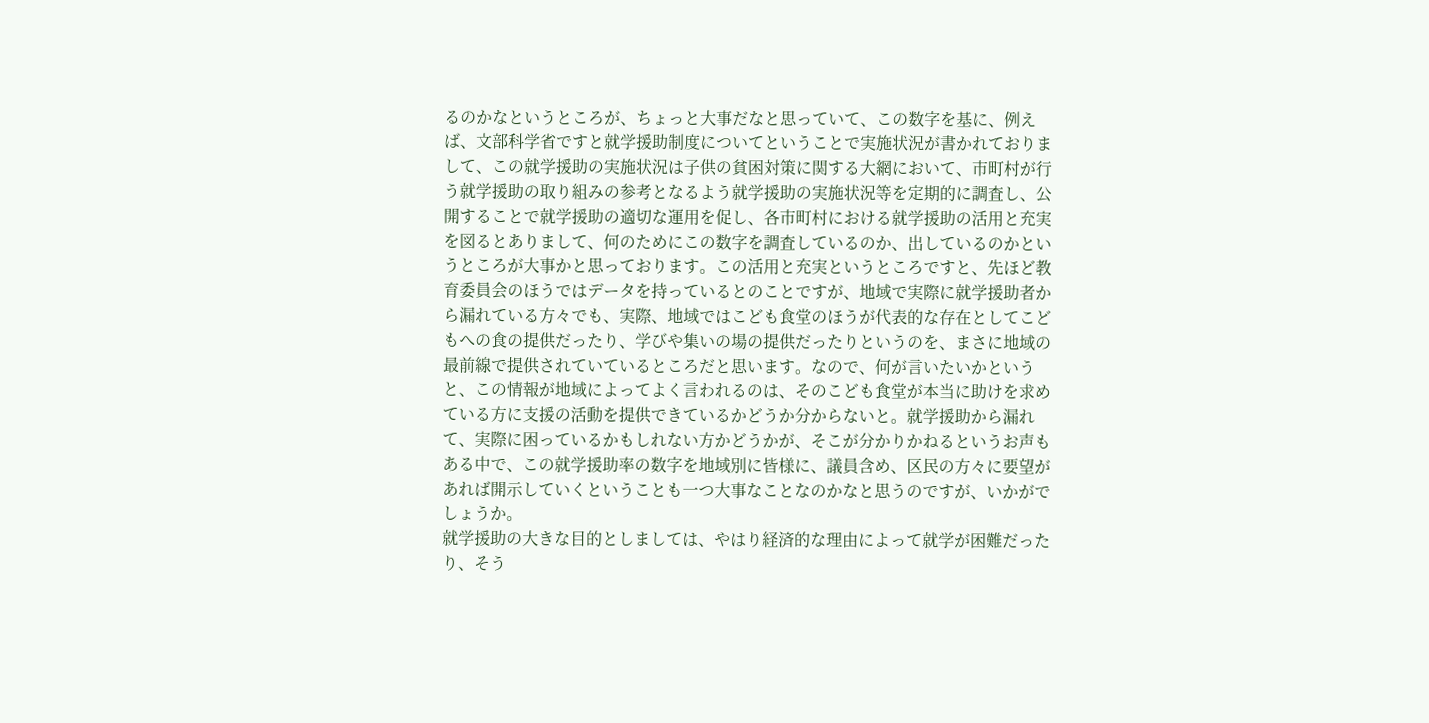るのかなというところが、ちょっと大事だなと思っていて、この数字を基に、例えば、文部科学省ですと就学援助制度についてということで実施状況が書かれておりまして、この就学援助の実施状況は子供の貧困対策に関する大網において、市町村が行う就学援助の取り組みの参考となるよう就学援助の実施状況等を定期的に調査し、公開することで就学援助の適切な運用を促し、各市町村における就学援助の活用と充実を図るとありまして、何のためにこの数字を調査しているのか、出しているのかというところが大事かと思っております。この活用と充実というところですと、先ほど教育委員会のほうではデータを持っているとのことですが、地域で実際に就学援助者から漏れている方々でも、実際、地域ではこども食堂のほうが代表的な存在としてこどもへの食の提供だったり、学びや集いの場の提供だったりというのを、まさに地域の最前線で提供されていているところだと思います。なので、何が言いたいかというと、この情報が地域によってよく言われるのは、そのこども食堂が本当に助けを求めている方に支援の活動を提供できているかどうか分からないと。就学援助から漏れて、実際に困っているかもしれない方かどうかが、そこが分かりかねるというお声もある中で、この就学援助率の数字を地域別に皆様に、議員含め、区民の方々に要望があれば開示していくということも一つ大事なことなのかなと思うのですが、いかがでしょうか。
就学援助の大きな目的としましては、やはり経済的な理由によって就学が困難だったり、そう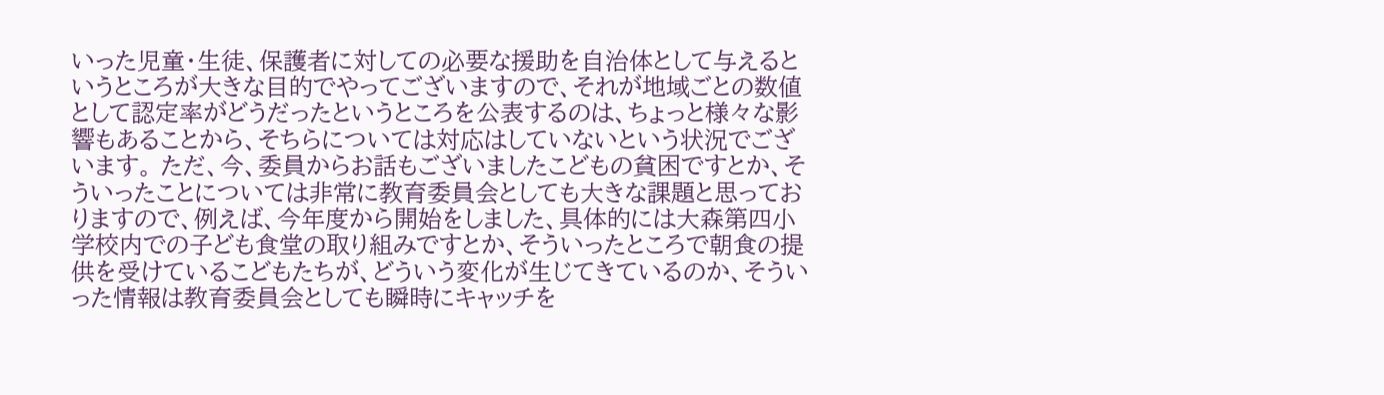いった児童・生徒、保護者に対しての必要な援助を自治体として与えるというところが大きな目的でやってございますので、それが地域ごとの数値として認定率がどうだったというところを公表するのは、ちょっと様々な影響もあることから、そちらについては対応はしていないという状況でございます。 ただ、今、委員からお話もございましたこどもの貧困ですとか、そういったことについては非常に教育委員会としても大きな課題と思っておりますので、例えば、今年度から開始をしました、具体的には大森第四小学校内での子ども食堂の取り組みですとか、そういったところで朝食の提供を受けているこどもたちが、どういう変化が生じてきているのか、そういった情報は教育委員会としても瞬時にキャッチを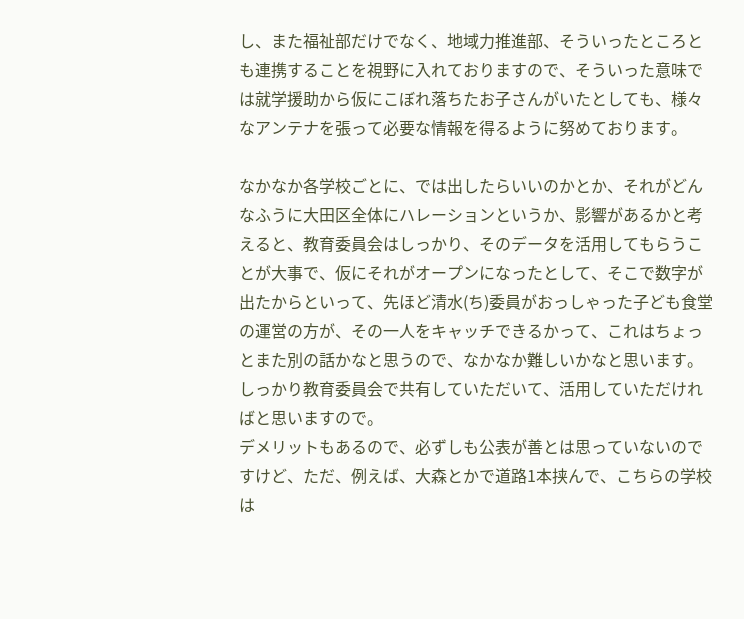し、また福祉部だけでなく、地域力推進部、そういったところとも連携することを視野に入れておりますので、そういった意味では就学援助から仮にこぼれ落ちたお子さんがいたとしても、様々なアンテナを張って必要な情報を得るように努めております。

なかなか各学校ごとに、では出したらいいのかとか、それがどんなふうに大田区全体にハレーションというか、影響があるかと考えると、教育委員会はしっかり、そのデータを活用してもらうことが大事で、仮にそれがオープンになったとして、そこで数字が出たからといって、先ほど清水(ち)委員がおっしゃった子ども食堂の運営の方が、その一人をキャッチできるかって、これはちょっとまた別の話かなと思うので、なかなか難しいかなと思います。しっかり教育委員会で共有していただいて、活用していただければと思いますので。
デメリットもあるので、必ずしも公表が善とは思っていないのですけど、ただ、例えば、大森とかで道路1本挟んで、こちらの学校は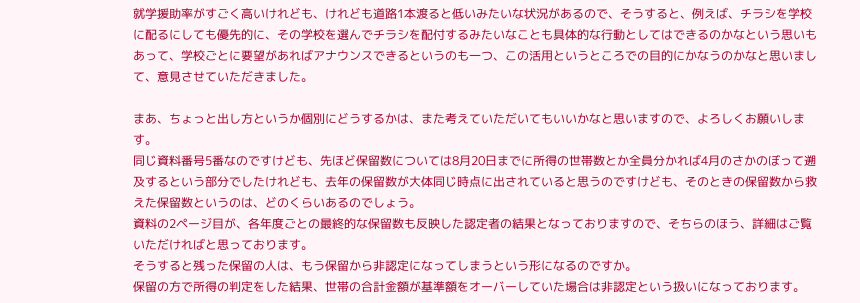就学援助率がすごく高いけれども、けれども道路1本渡ると低いみたいな状況があるので、そうすると、例えば、チラシを学校に配るにしても優先的に、その学校を選んでチラシを配付するみたいなことも具体的な行動としてはできるのかなという思いもあって、学校ごとに要望があればアナウンスできるというのも一つ、この活用というところでの目的にかなうのかなと思いまして、意見させていただきました。

まあ、ちょっと出し方というか個別にどうするかは、また考えていただいてもいいかなと思いますので、よろしくお願いします。
同じ資料番号5番なのですけども、先ほど保留数については8月20日までに所得の世帯数とか全員分かれば4月のさかのぼって遡及するという部分でしたけれども、去年の保留数が大体同じ時点に出されていると思うのですけども、そのときの保留数から救えた保留数というのは、どのくらいあるのでしょう。
資料の2ページ目が、各年度ごとの最終的な保留数も反映した認定者の結果となっておりますので、そちらのほう、詳細はご覧いただければと思っております。
そうすると残った保留の人は、もう保留から非認定になってしまうという形になるのですか。
保留の方で所得の判定をした結果、世帯の合計金額が基準額をオーバーしていた場合は非認定という扱いになっております。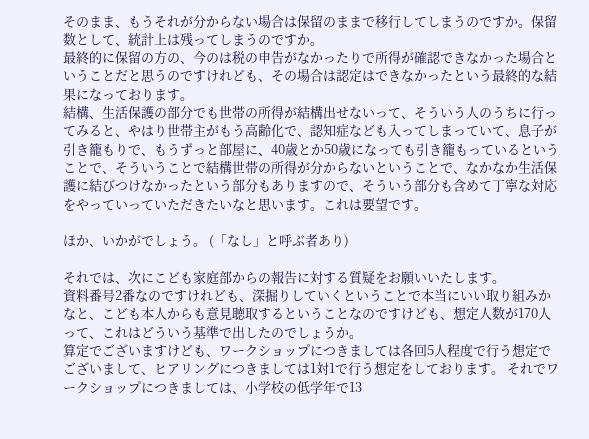そのまま、もうそれが分からない場合は保留のままで移行してしまうのですか。保留数として、統計上は残ってしまうのですか。
最終的に保留の方の、今のは税の申告がなかったりで所得が確認できなかった場合ということだと思うのですけれども、その場合は認定はできなかったという最終的な結果になっております。
結構、生活保護の部分でも世帯の所得が結構出せないって、そういう人のうちに行ってみると、やはり世帯主がもう高齢化で、認知症なども入ってしまっていて、息子が引き籠もりで、もうずっと部屋に、40歳とか50歳になっても引き籠もっているということで、そういうことで結構世帯の所得が分からないということで、なかなか生活保護に結びつけなかったという部分もありますので、そういう部分も含めて丁寧な対応をやっていっていただきたいなと思います。これは要望です。

ほか、いかがでしょう。 (「なし」と呼ぶ者あり)

それでは、次にこども家庭部からの報告に対する質疑をお願いいたします。
資料番号2番なのですけれども、深掘りしていくということで本当にいい取り組みかなと、こども本人からも意見聴取するということなのですけども、想定人数が170人って、これはどういう基準で出したのでしょうか。
算定でございますけども、ワークショップにつきましては各回5人程度で行う想定でございまして、ヒアリングにつきましては1対1で行う想定をしております。 それでワークショップにつきましては、小学校の低学年で13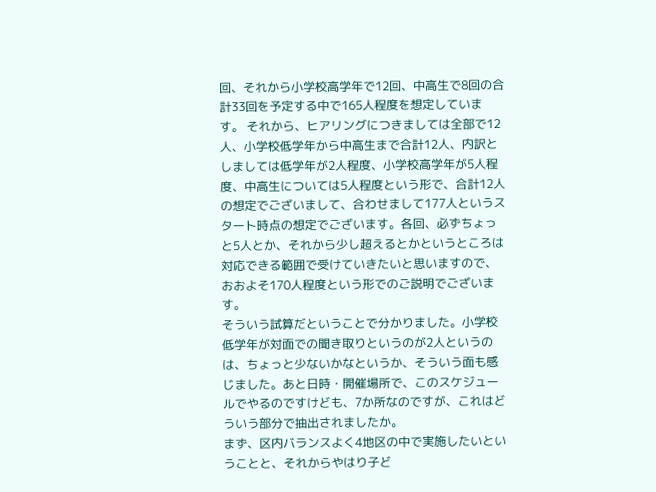回、それから小学校高学年で12回、中高生で8回の合計33回を予定する中で165人程度を想定しています。 それから、ヒアリングにつきましては全部で12人、小学校低学年から中高生まで合計12人、内訳としましては低学年が2人程度、小学校高学年が5人程度、中高生については5人程度という形で、合計12人の想定でございまして、合わせまして177人というスタート時点の想定でございます。各回、必ずちょっと5人とか、それから少し超えるとかというところは対応できる範囲で受けていきたいと思いますので、おおよそ170人程度という形でのご説明でございます。
そういう試算だということで分かりました。小学校低学年が対面での聞き取りというのが2人というのは、ちょっと少ないかなというか、そういう面も感じました。あと日時・開催場所で、このスケジュールでやるのですけども、7か所なのですが、これはどういう部分で抽出されましたか。
まず、区内バランスよく4地区の中で実施したいということと、それからやはり子ど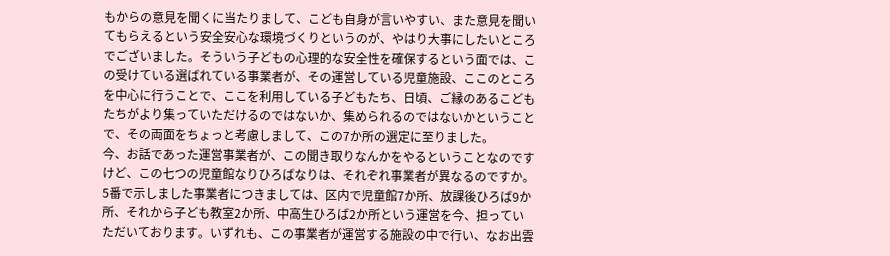もからの意見を聞くに当たりまして、こども自身が言いやすい、また意見を聞いてもらえるという安全安心な環境づくりというのが、やはり大事にしたいところでございました。そういう子どもの心理的な安全性を確保するという面では、この受けている選ばれている事業者が、その運営している児童施設、ここのところを中心に行うことで、ここを利用している子どもたち、日頃、ご縁のあるこどもたちがより集っていただけるのではないか、集められるのではないかということで、その両面をちょっと考慮しまして、この7か所の選定に至りました。
今、お話であった運営事業者が、この聞き取りなんかをやるということなのですけど、この七つの児童館なりひろばなりは、それぞれ事業者が異なるのですか。
5番で示しました事業者につきましては、区内で児童館7か所、放課後ひろば9か所、それから子ども教室2か所、中高生ひろば2か所という運営を今、担っていただいております。いずれも、この事業者が運営する施設の中で行い、なお出雲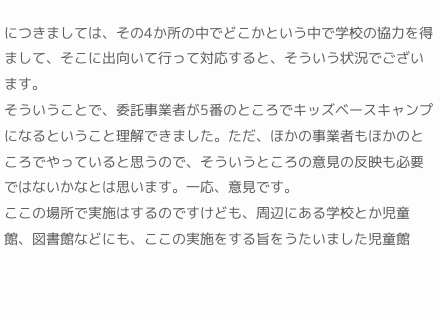につきましては、その4か所の中でどこかという中で学校の協力を得まして、そこに出向いて行って対応すると、そういう状況でございます。
そういうことで、委託事業者が5番のところでキッズベースキャンプになるということ理解できました。ただ、ほかの事業者もほかのところでやっていると思うので、そういうところの意見の反映も必要ではないかなとは思います。一応、意見です。
ここの場所で実施はするのですけども、周辺にある学校とか児童館、図書館などにも、ここの実施をする旨をうたいました児童館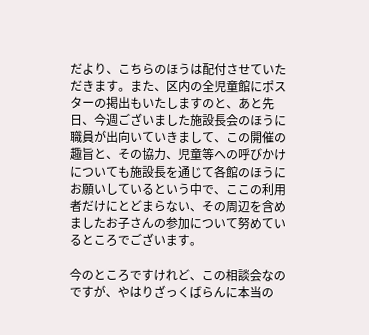だより、こちらのほうは配付させていただきます。また、区内の全児童館にポスターの掲出もいたしますのと、あと先日、今週ございました施設長会のほうに職員が出向いていきまして、この開催の趣旨と、その協力、児童等への呼びかけについても施設長を通じて各館のほうにお願いしているという中で、ここの利用者だけにとどまらない、その周辺を含めましたお子さんの参加について努めているところでございます。

今のところですけれど、この相談会なのですが、やはりざっくばらんに本当の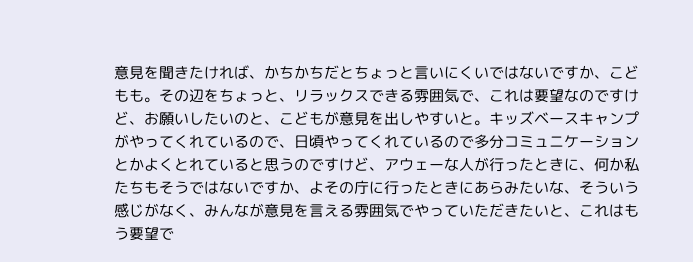意見を聞きたければ、かちかちだとちょっと言いにくいではないですか、こどもも。その辺をちょっと、リラックスできる雰囲気で、これは要望なのですけど、お願いしたいのと、こどもが意見を出しやすいと。キッズベースキャンプがやってくれているので、日頃やってくれているので多分コミュニケーションとかよくとれていると思うのですけど、アウェーな人が行ったときに、何か私たちもそうではないですか、よその庁に行ったときにあらみたいな、そういう感じがなく、みんなが意見を言える雰囲気でやっていただきたいと、これはもう要望で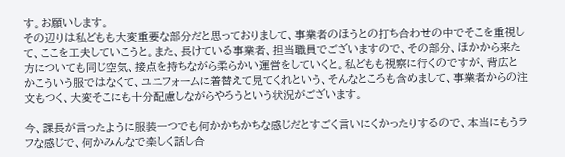す。お願いします。
その辺りは私どもも大変重要な部分だと思っておりまして、事業者のほうとの打ち合わせの中でそこを重視して、ここを工夫していこうと。また、長けている事業者、担当職員でございますので、その部分、ほかから来た方についても同じ空気、接点を持ちながら柔らかい運営をしていくと。私どもも視察に行くのですが、背広とかこういう服ではなくて、ユニフォームに着替えて見てくれという、そんなところも含めまして、事業者からの注文もつく、大変そこにも十分配慮しながらやろうという状況がございます。

今、課長が言ったように服装一つでも何かかちかちな感じだとすごく言いにくかったりするので、本当にもうラフな感じで、何かみんなで楽しく話し合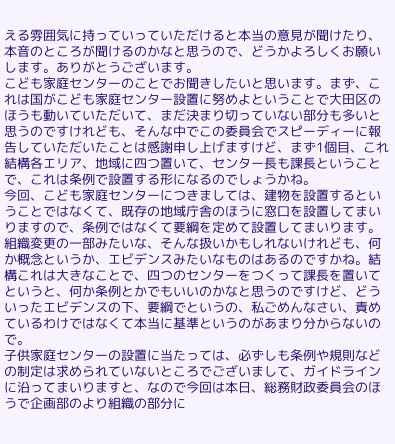える雰囲気に持っていっていただけると本当の意見が聞けたり、本音のところが聞けるのかなと思うので、どうかよろしくお願いします。ありがとうございます。
こども家庭センターのことでお聞きしたいと思います。まず、これは国がこども家庭センター設置に努めよということで大田区のほうも動いていただいて、まだ決まり切っていない部分も多いと思うのですけれども、そんな中でこの委員会でスピーディーに報告していただいたことは感謝申し上げますけど、まず1個目、これ結構各エリア、地域に四つ置いて、センター長も課長ということで、これは条例で設置する形になるのでしょうかね。
今回、こども家庭センターにつきましては、建物を設置するということではなくて、既存の地域庁舎のほうに窓口を設置してまいりますので、条例ではなくて要綱を定めて設置してまいります。
組織変更の一部みたいな、そんな扱いかもしれないけれども、何か概念というか、エビデンスみたいなものはあるのですかね。結構これは大きなことで、四つのセンターをつくって課長を置いてというと、何か条例とかでもいいのかなと思うのですけど、どういったエビデンスの下、要綱でというの、私ごめんなさい、責めているわけではなくて本当に基準というのがあまり分からないので。
子供家庭センターの設置に当たっては、必ずしも条例や規則などの制定は求められていないところでございまして、ガイドラインに沿ってまいりますと、なので今回は本日、総務財政委員会のほうで企画部のより組織の部分に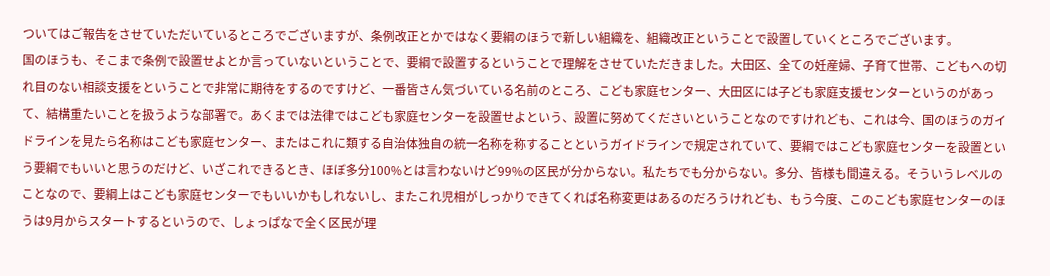ついてはご報告をさせていただいているところでございますが、条例改正とかではなく要綱のほうで新しい組織を、組織改正ということで設置していくところでございます。
国のほうも、そこまで条例で設置せよとか言っていないということで、要綱で設置するということで理解をさせていただきました。大田区、全ての妊産婦、子育て世帯、こどもへの切れ目のない相談支援をということで非常に期待をするのですけど、一番皆さん気づいている名前のところ、こども家庭センター、大田区には子ども家庭支援センターというのがあって、結構重たいことを扱うような部署で。あくまでは法律ではこども家庭センターを設置せよという、設置に努めてくださいということなのですけれども、これは今、国のほうのガイドラインを見たら名称はこども家庭センター、またはこれに類する自治体独自の統一名称を称することというガイドラインで規定されていて、要綱ではこども家庭センターを設置という要綱でもいいと思うのだけど、いざこれできるとき、ほぼ多分100%とは言わないけど99%の区民が分からない。私たちでも分からない。多分、皆様も間違える。そういうレベルのことなので、要綱上はこども家庭センターでもいいかもしれないし、またこれ児相がしっかりできてくれば名称変更はあるのだろうけれども、もう今度、このこども家庭センターのほうは9月からスタートするというので、しょっぱなで全く区民が理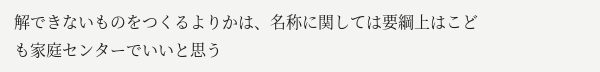解できないものをつくるよりかは、名称に関しては要綱上はこども家庭センターでいいと思う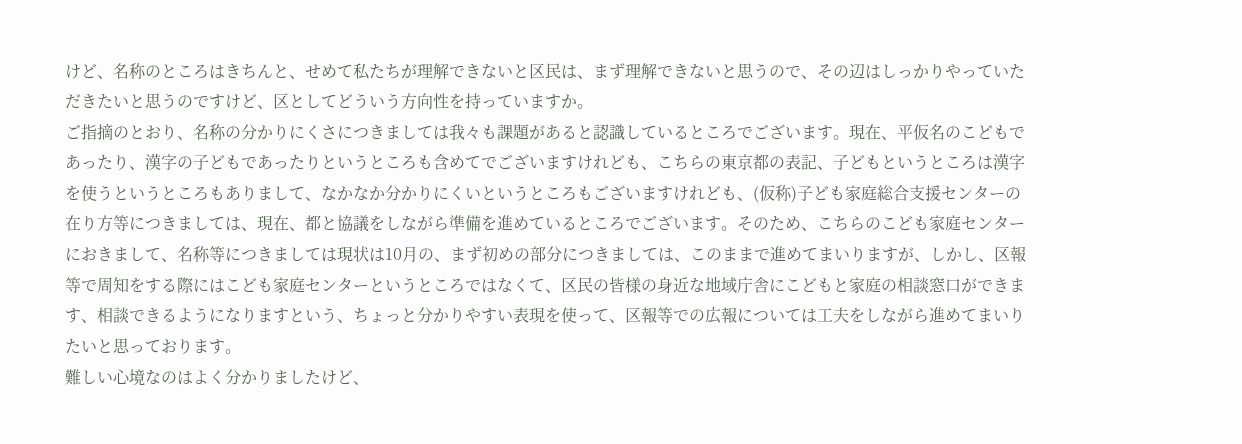けど、名称のところはきちんと、せめて私たちが理解できないと区民は、まず理解できないと思うので、その辺はしっかりやっていただきたいと思うのですけど、区としてどういう方向性を持っていますか。
ご指摘のとおり、名称の分かりにくさにつきましては我々も課題があると認識しているところでございます。現在、平仮名のこどもであったり、漢字の子どもであったりというところも含めてでございますけれども、こちらの東京都の表記、子どもというところは漢字を使うというところもありまして、なかなか分かりにくいというところもございますけれども、(仮称)子ども家庭総合支援センターの在り方等につきましては、現在、都と協議をしながら準備を進めているところでございます。そのため、こちらのこども家庭センターにおきまして、名称等につきましては現状は10月の、まず初めの部分につきましては、このままで進めてまいりますが、しかし、区報等で周知をする際にはこども家庭センターというところではなくて、区民の皆様の身近な地域庁舎にこどもと家庭の相談窓口ができます、相談できるようになりますという、ちょっと分かりやすい表現を使って、区報等での広報については工夫をしながら進めてまいりたいと思っております。
難しい心境なのはよく分かりましたけど、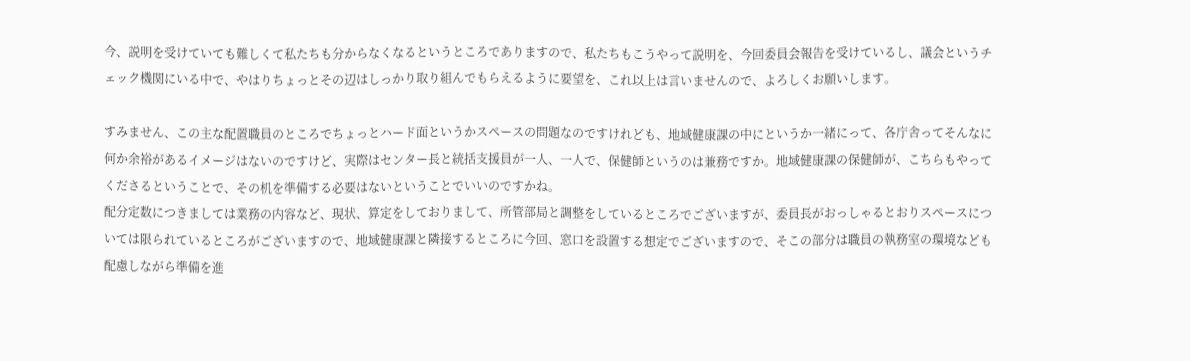今、説明を受けていても難しくて私たちも分からなくなるというところでありますので、私たちもこうやって説明を、今回委員会報告を受けているし、議会というチェック機関にいる中で、やはりちょっとその辺はしっかり取り組んでもらえるように要望を、これ以上は言いませんので、よろしくお願いします。

すみません、この主な配置職員のところでちょっとハード面というかスペースの問題なのですけれども、地域健康課の中にというか一緒にって、各庁舎ってそんなに何か余裕があるイメージはないのですけど、実際はセンター長と統括支援員が一人、一人で、保健師というのは兼務ですか。地域健康課の保健師が、こちらもやってくださるということで、その机を準備する必要はないということでいいのですかね。
配分定数につきましては業務の内容など、現状、算定をしておりまして、所管部局と調整をしているところでございますが、委員長がおっしゃるとおりスペースについては限られているところがございますので、地域健康課と隣接するところに今回、窓口を設置する想定でございますので、そこの部分は職員の執務室の環境なども配慮しながら準備を進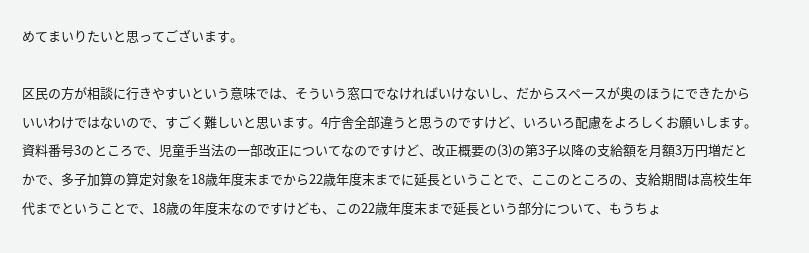めてまいりたいと思ってございます。

区民の方が相談に行きやすいという意味では、そういう窓口でなければいけないし、だからスペースが奥のほうにできたからいいわけではないので、すごく難しいと思います。4庁舎全部違うと思うのですけど、いろいろ配慮をよろしくお願いします。
資料番号3のところで、児童手当法の一部改正についてなのですけど、改正概要の(3)の第3子以降の支給額を月額3万円増だとかで、多子加算の算定対象を18歳年度末までから22歳年度末までに延長ということで、ここのところの、支給期間は高校生年代までということで、18歳の年度末なのですけども、この22歳年度末まで延長という部分について、もうちょ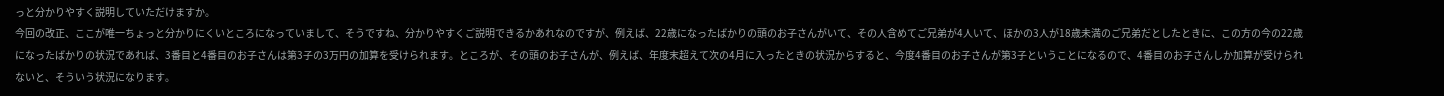っと分かりやすく説明していただけますか。
今回の改正、ここが唯一ちょっと分かりにくいところになっていまして、そうですね、分かりやすくご説明できるかあれなのですが、例えば、22歳になったばかりの頭のお子さんがいて、その人含めてご兄弟が4人いて、ほかの3人が18歳未満のご兄弟だとしたときに、この方の今の22歳になったばかりの状況であれば、3番目と4番目のお子さんは第3子の3万円の加算を受けられます。ところが、その頭のお子さんが、例えば、年度末超えて次の4月に入ったときの状況からすると、今度4番目のお子さんが第3子ということになるので、4番目のお子さんしか加算が受けられないと、そういう状況になります。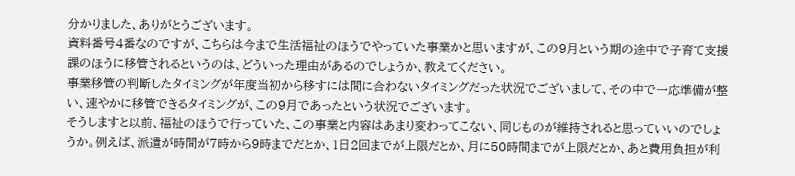分かりました、ありがとうございます。
資料番号4番なのですが、こちらは今まで生活福祉のほうでやっていた事業かと思いますが、この9月という期の途中で子育て支援課のほうに移管されるというのは、どういった理由があるのでしょうか、教えてください。
事業移管の判断したタイミングが年度当初から移すには間に合わないタイミングだった状況でございまして、その中で一応準備が整い、速やかに移管できるタイミングが、この9月であったという状況でございます。
そうしますと以前、福祉のほうで行っていた、この事業と内容はあまり変わってこない、同じものが維持されると思っていいのでしょうか。例えば、派遣が時間が7時から9時までだとか、1日2回までが上限だとか、月に50時間までが上限だとか、あと費用負担が利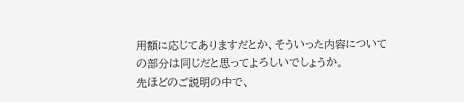用額に応じてありますだとか、そういった内容についての部分は同じだと思ってよろしいでしょうか。
先ほどのご説明の中で、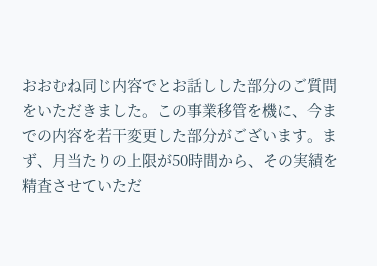おおむね同じ内容でとお話しした部分のご質問をいただきました。この事業移管を機に、今までの内容を若干変更した部分がございます。まず、月当たりの上限が50時間から、その実績を精査させていただ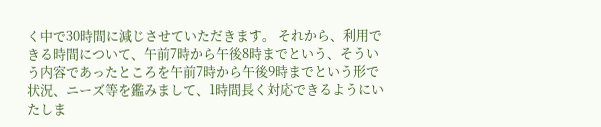く中で30時間に減じさせていただきます。 それから、利用できる時間について、午前7時から午後8時までという、そういう内容であったところを午前7時から午後9時までという形で状況、ニーズ等を鑑みまして、1時間長く対応できるようにいたしま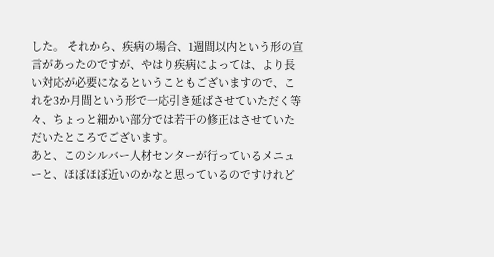した。 それから、疾病の場合、1週間以内という形の宣言があったのですが、やはり疾病によっては、より長い対応が必要になるということもございますので、これを3か月間という形で一応引き延ばさせていただく等々、ちょっと細かい部分では若干の修正はさせていただいたところでございます。
あと、このシルバー人材センターが行っているメニューと、ほぼほぼ近いのかなと思っているのですけれど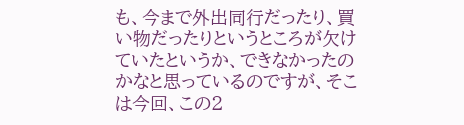も、今まで外出同行だったり、買い物だったりというところが欠けていたというか、できなかったのかなと思っているのですが、そこは今回、この2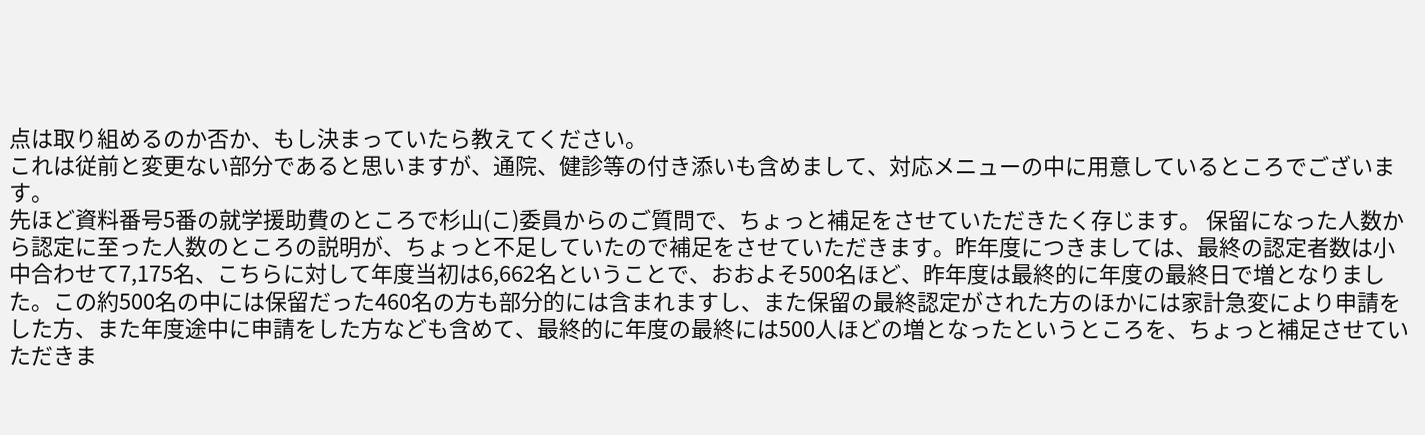点は取り組めるのか否か、もし決まっていたら教えてください。
これは従前と変更ない部分であると思いますが、通院、健診等の付き添いも含めまして、対応メニューの中に用意しているところでございます。
先ほど資料番号5番の就学援助費のところで杉山(こ)委員からのご質問で、ちょっと補足をさせていただきたく存じます。 保留になった人数から認定に至った人数のところの説明が、ちょっと不足していたので補足をさせていただきます。昨年度につきましては、最終の認定者数は小中合わせて7,175名、こちらに対して年度当初は6,662名ということで、おおよそ500名ほど、昨年度は最終的に年度の最終日で増となりました。この約500名の中には保留だった460名の方も部分的には含まれますし、また保留の最終認定がされた方のほかには家計急変により申請をした方、また年度途中に申請をした方なども含めて、最終的に年度の最終には500人ほどの増となったというところを、ちょっと補足させていただきま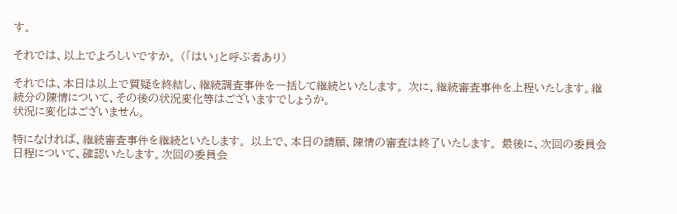す。

それでは、以上でよろしいですか。 (「はい」と呼ぶ者あり)

それでは、本日は以上で質疑を終結し、継続調査事件を一括して継続といたします。 次に、継続審査事件を上程いたします。継続分の陳情について、その後の状況変化等はございますでしょうか。
状況に変化はございません。

特になければ、継続審査事件を継続といたします。 以上で、本日の請願、陳情の審査は終了いたします。 最後に、次回の委員会日程について、確認いたします。次回の委員会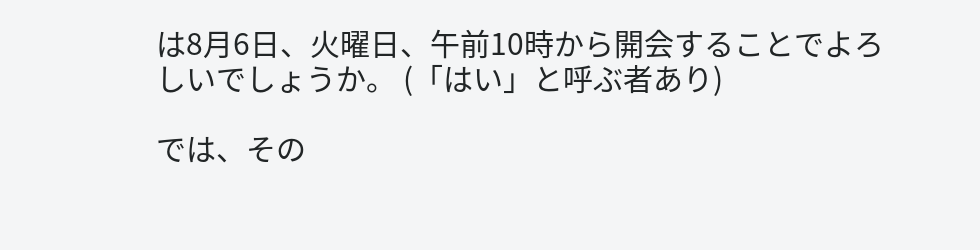は8月6日、火曜日、午前10時から開会することでよろしいでしょうか。 (「はい」と呼ぶ者あり)

では、その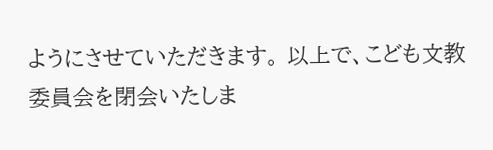ようにさせていただきます。 以上で、こども文教委員会を閉会いたしま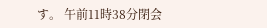す。 午前11時38分閉会